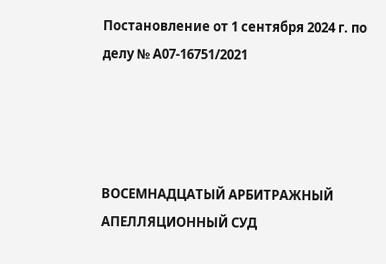Постановление от 1 сентября 2024 г. по делу № А07-16751/2021




ВОСЕМНАДЦАТЫЙ АРБИТРАЖНЫЙ АПЕЛЛЯЦИОННЫЙ СУД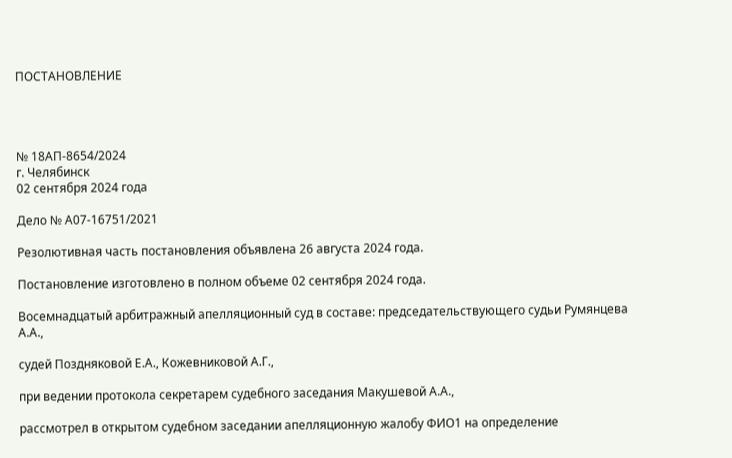ПОСТАНОВЛЕНИЕ




№ 18АП-8654/2024
г. Челябинск
02 сентября 2024 года

Дело № А07-16751/2021

Резолютивная часть постановления объявлена 26 августа 2024 года.

Постановление изготовлено в полном объеме 02 сентября 2024 года.

Восемнадцатый арбитражный апелляционный суд в составе: председательствующего судьи Румянцева А.А.,

судей Поздняковой Е.А., Кожевниковой А.Г.,

при ведении протокола секретарем судебного заседания Макушевой А.А.,

рассмотрел в открытом судебном заседании апелляционную жалобу ФИО1 на определение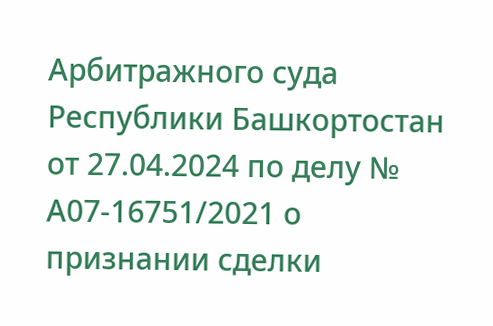Арбитражного суда Республики Башкортостан от 27.04.2024 по делу № А07-16751/2021 о признании сделки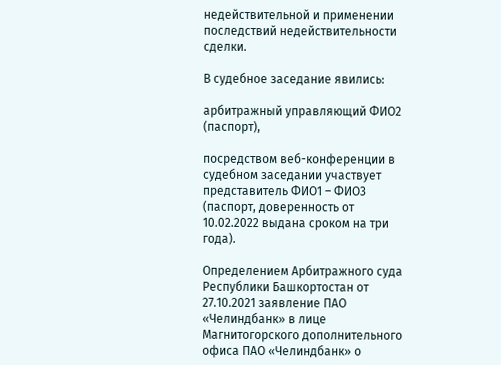недействительной и применении последствий недействительности сделки.

В судебное заседание явились:

арбитражный управляющий ФИО2 (паспорт),

посредством веб-конференции в судебном заседании участвует представитель ФИО1 – ФИО3 (паспорт, доверенность от 10.02.2022 выдана сроком на три года).

Определением Арбитражного суда Республики Башкортостан от 27.10.2021 заявление ПАО «Челиндбанк» в лице Магнитогорского дополнительного офиса ПАО «Челиндбанк» о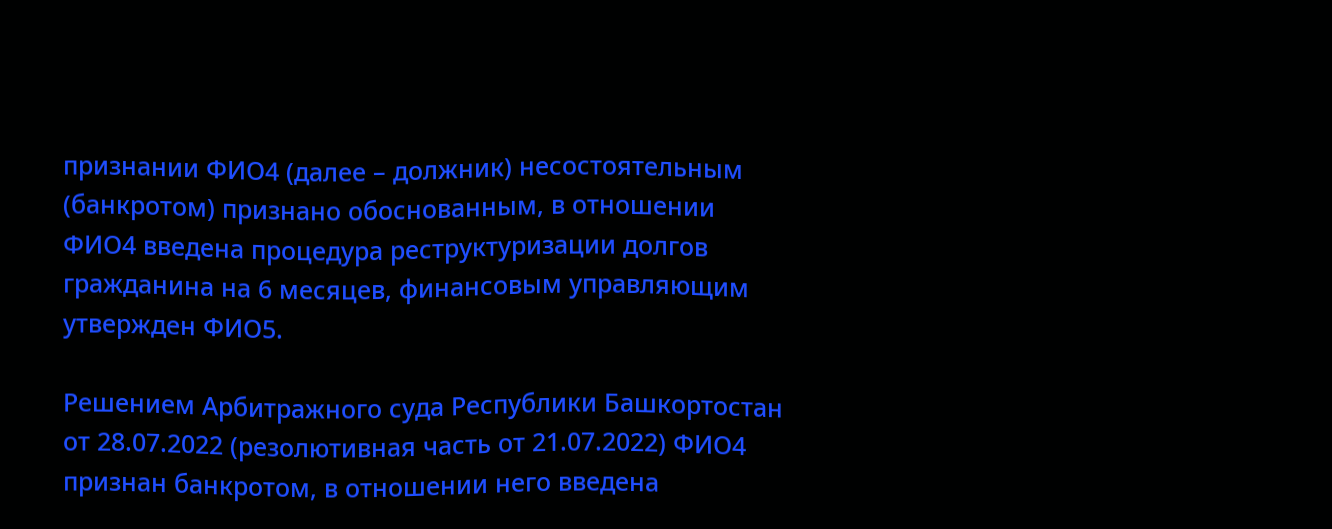признании ФИО4 (далее – должник) несостоятельным (банкротом) признано обоснованным, в отношении ФИО4 введена процедура реструктуризации долгов гражданина на 6 месяцев, финансовым управляющим утвержден ФИО5.

Решением Арбитражного суда Республики Башкортостан от 28.07.2022 (резолютивная часть от 21.07.2022) ФИО4 признан банкротом, в отношении него введена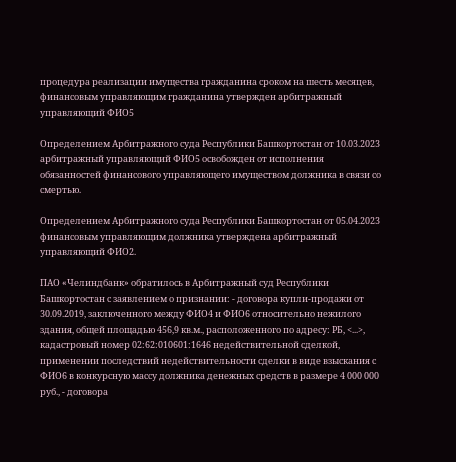процедура реализации имущества гражданина сроком на шесть месяцев, финансовым управляющим гражданина утвержден арбитражный управляющий ФИО5

Определением Арбитражного суда Республики Башкортостан от 10.03.2023 арбитражный управляющий ФИО5 освобожден от исполнения обязанностей финансового управляющего имуществом должника в связи со смертью.

Определением Арбитражного суда Республики Башкортостан от 05.04.2023 финансовым управляющим должника утверждена арбитражный управляющий ФИО2.

ПАО «Челиндбанк» обратилось в Арбитражный суд Республики Башкортостан с заявлением о признании: - договора купли-продажи от 30.09.2019, заключенного между ФИО4 и ФИО6 относительно нежилого здания, общей площадью 456,9 кв.м., расположенного по адресу: РБ, <...>, кадастровый номер 02:62:010601:1646 недействительной сделкой, применении последствий недействительности сделки в виде взыскания с ФИО6 в конкурсную массу должника денежных средств в размере 4 000 000 руб., - договора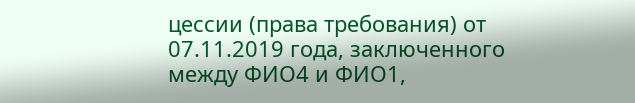цессии (права требования) от 07.11.2019 года, заключенного между ФИО4 и ФИО1,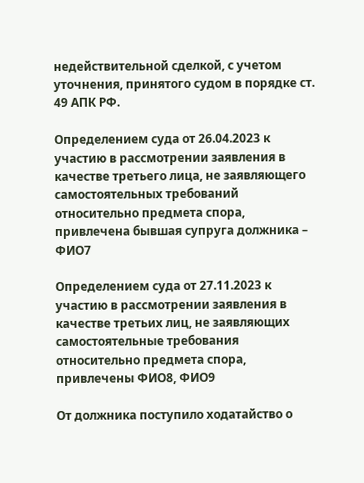недействительной сделкой, с учетом уточнения, принятого судом в порядке ст. 49 АПК РФ.

Определением суда от 26.04.2023 к участию в рассмотрении заявления в качестве третьего лица, не заявляющего самостоятельных требований относительно предмета спора, привлечена бывшая супруга должника – ФИО7

Определением суда от 27.11.2023 к участию в рассмотрении заявления в качестве третьих лиц, не заявляющих самостоятельные требования относительно предмета спора, привлечены ФИО8, ФИО9

От должника поступило ходатайство о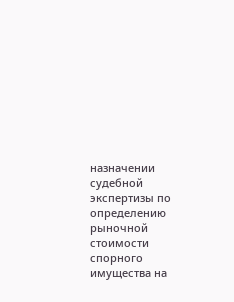назначении судебной экспертизы по определению рыночной стоимости спорного имущества на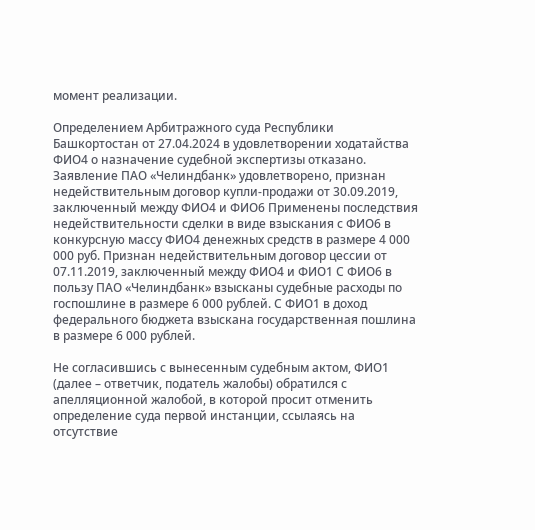момент реализации.

Определением Арбитражного суда Республики Башкортостан от 27.04.2024 в удовлетворении ходатайства ФИО4 о назначение судебной экспертизы отказано. Заявление ПАО «Челиндбанк» удовлетворено, признан недействительным договор купли-продажи от 30.09.2019, заключенный между ФИО4 и ФИО6 Применены последствия недействительности сделки в виде взыскания с ФИО6 в конкурсную массу ФИО4 денежных средств в размере 4 000 000 руб. Признан недействительным договор цессии от 07.11.2019, заключенный между ФИО4 и ФИО1 С ФИО6 в пользу ПАО «Челиндбанк» взысканы судебные расходы по госпошлине в размере 6 000 рублей. С ФИО1 в доход федерального бюджета взыскана государственная пошлина в размере 6 000 рублей.

Не согласившись с вынесенным судебным актом, ФИО1 (далее – ответчик, податель жалобы) обратился с апелляционной жалобой, в которой просит отменить определение суда первой инстанции, ссылаясь на отсутствие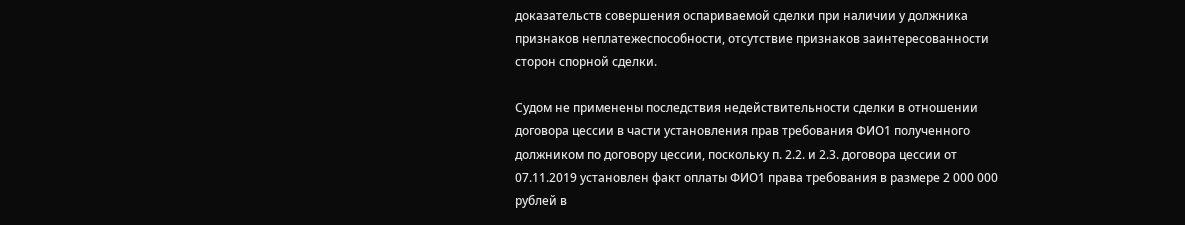доказательств совершения оспариваемой сделки при наличии у должника признаков неплатежеспособности, отсутствие признаков заинтересованности сторон спорной сделки.

Судом не применены последствия недействительности сделки в отношении договора цессии в части установления прав требования ФИО1 полученного должником по договору цессии, поскольку п. 2.2. и 2.3. договора цессии от 07.11.2019 установлен факт оплаты ФИО1 права требования в размере 2 000 000 рублей в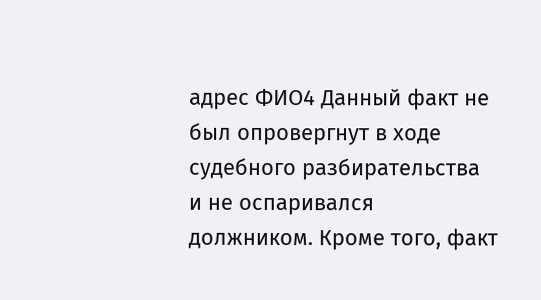адрес ФИО4 Данный факт не был опровергнут в ходе судебного разбирательства и не оспаривался должником. Кроме того, факт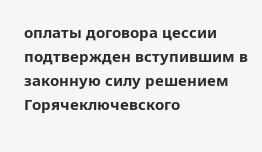оплаты договора цессии подтвержден вступившим в законную силу решением Горячеключевского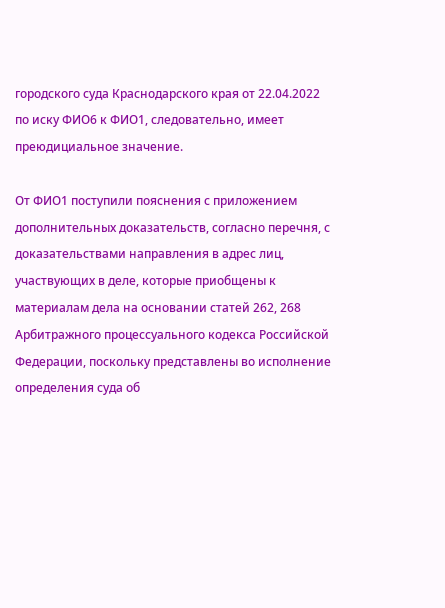городского суда Краснодарского края от 22.04.2022 по иску ФИО6 к ФИО1, следовательно, имеет преюдициальное значение.

От ФИО1 поступили пояснения с приложением дополнительных доказательств, согласно перечня, с доказательствами направления в адрес лиц, участвующих в деле, которые приобщены к материалам дела на основании статей 262, 268 Арбитражного процессуального кодекса Российской Федерации, поскольку представлены во исполнение определения суда об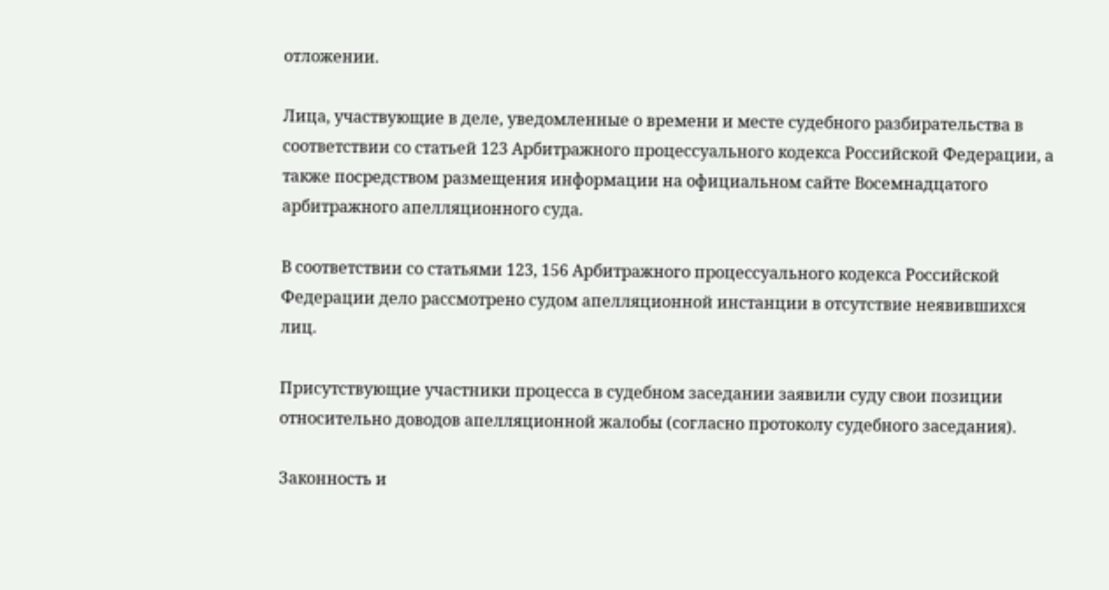отложении.

Лица, участвующие в деле, уведомленные о времени и месте судебного разбирательства в соответствии со статьей 123 Арбитражного процессуального кодекса Российской Федерации, а также посредством размещения информации на официальном сайте Восемнадцатого арбитражного апелляционного суда.

В соответствии со статьями 123, 156 Арбитражного процессуального кодекса Российской Федерации дело рассмотрено судом апелляционной инстанции в отсутствие неявившихся лиц.

Присутствующие участники процесса в судебном заседании заявили суду свои позиции относительно доводов апелляционной жалобы (согласно протоколу судебного заседания).

Законность и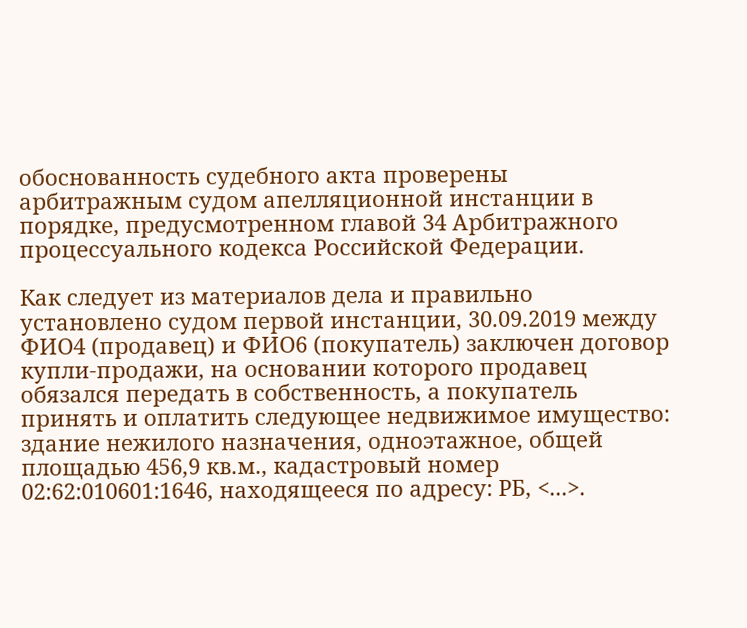обоснованность судебного акта проверены арбитражным судом апелляционной инстанции в порядке, предусмотренном главой 34 Арбитражного процессуального кодекса Российской Федерации.

Как следует из материалов дела и правильно установлено судом первой инстанции, 30.09.2019 между ФИО4 (продавец) и ФИО6 (покупатель) заключен договор купли-продажи, на основании которого продавец обязался передать в собственность, а покупатель принять и оплатить следующее недвижимое имущество: здание нежилого назначения, одноэтажное, общей площадью 456,9 кв.м., кадастровый номер 02:62:010601:1646, находящееся по адресу: РБ, <...>.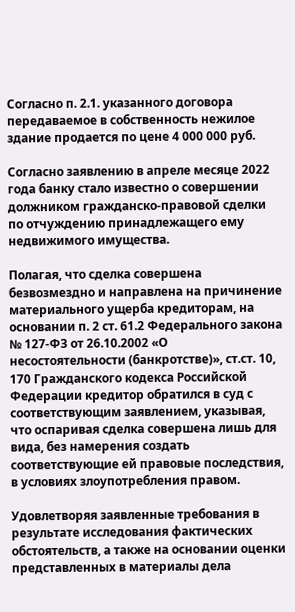Согласно п. 2.1. указанного договора передаваемое в собственность нежилое здание продается по цене 4 000 000 руб.

Согласно заявлению в апреле месяце 2022 года банку стало известно о совершении должником гражданско-правовой сделки по отчуждению принадлежащего ему недвижимого имущества.

Полагая, что сделка совершена безвозмездно и направлена на причинение материального ущерба кредиторам, на основании п. 2 ст. 61.2 Федерального закона № 127-ФЗ от 26.10.2002 «О несостоятельности (банкротстве)», ст.ст. 10, 170 Гражданского кодекса Российской Федерации кредитор обратился в суд с соответствующим заявлением, указывая, что оспаривая сделка совершена лишь для вида, без намерения создать соответствующие ей правовые последствия, в условиях злоупотребления правом.

Удовлетворяя заявленные требования в результате исследования фактических обстоятельств, а также на основании оценки представленных в материалы дела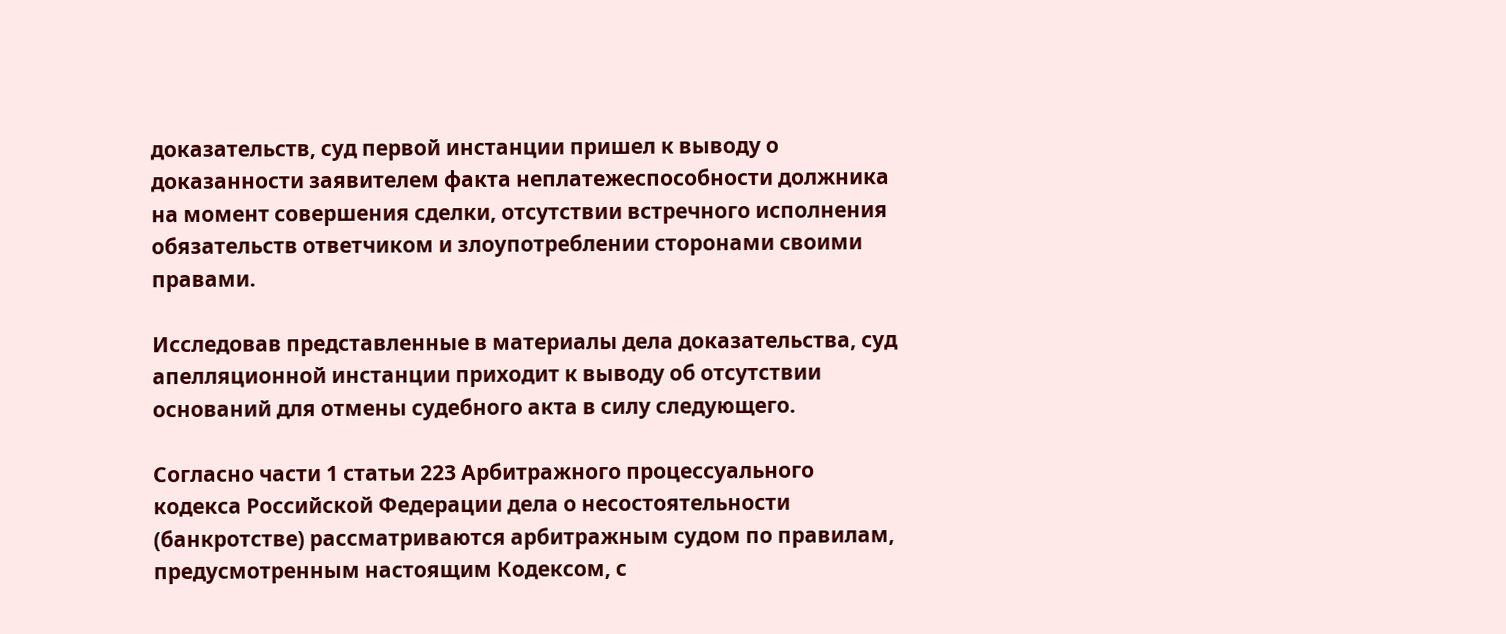доказательств, суд первой инстанции пришел к выводу о доказанности заявителем факта неплатежеспособности должника на момент совершения сделки, отсутствии встречного исполнения обязательств ответчиком и злоупотреблении сторонами своими правами.

Исследовав представленные в материалы дела доказательства, суд апелляционной инстанции приходит к выводу об отсутствии оснований для отмены судебного акта в силу следующего.

Согласно части 1 статьи 223 Арбитражного процессуального кодекса Российской Федерации дела о несостоятельности (банкротстве) рассматриваются арбитражным судом по правилам, предусмотренным настоящим Кодексом, с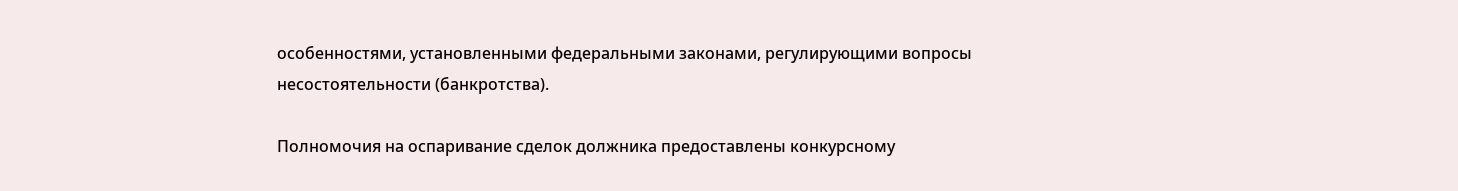особенностями, установленными федеральными законами, регулирующими вопросы несостоятельности (банкротства).

Полномочия на оспаривание сделок должника предоставлены конкурсному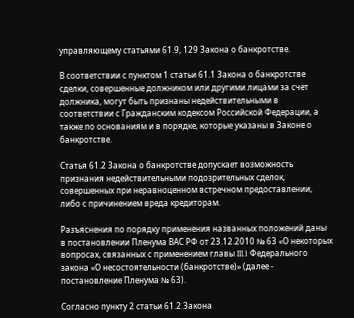управляющему статьями 61.9, 129 Закона о банкротстве.

В соответствии с пунктом 1 статьи 61.1 Закона о банкротстве сделки, совершенные должником или другими лицами за счет должника, могут быть признаны недействительными в соответствии с Гражданским кодексом Российской Федерации, а также по основаниям и в порядке, которые указаны в Законе о банкротстве.

Статья 61.2 Закона о банкротстве допускает возможность признания недействительными подозрительных сделок, совершенных при неравноценном встречном предоставлении, либо с причинением вреда кредиторам.

Разъяснения по порядку применения названных положений даны в постановлении Пленума ВАС РФ от 23.12.2010 № 63 «О некоторых вопросах, связанных с применением главы III.1 Федерального закона «О несостоятельности (банкротстве)» (далее - постановление Пленума № 63).

Согласно пункту 2 статьи 61.2 Закона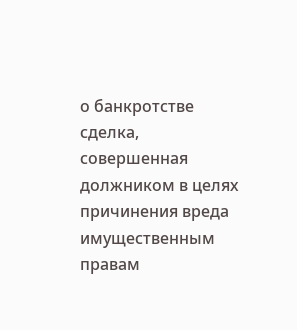о банкротстве сделка, совершенная должником в целях причинения вреда имущественным правам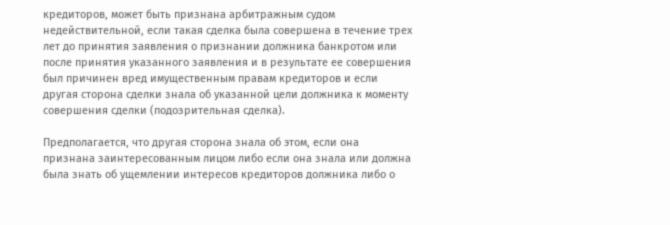кредиторов, может быть признана арбитражным судом недействительной, если такая сделка была совершена в течение трех лет до принятия заявления о признании должника банкротом или после принятия указанного заявления и в результате ее совершения был причинен вред имущественным правам кредиторов и если другая сторона сделки знала об указанной цели должника к моменту совершения сделки (подозрительная сделка).

Предполагается, что другая сторона знала об этом, если она признана заинтересованным лицом либо если она знала или должна была знать об ущемлении интересов кредиторов должника либо о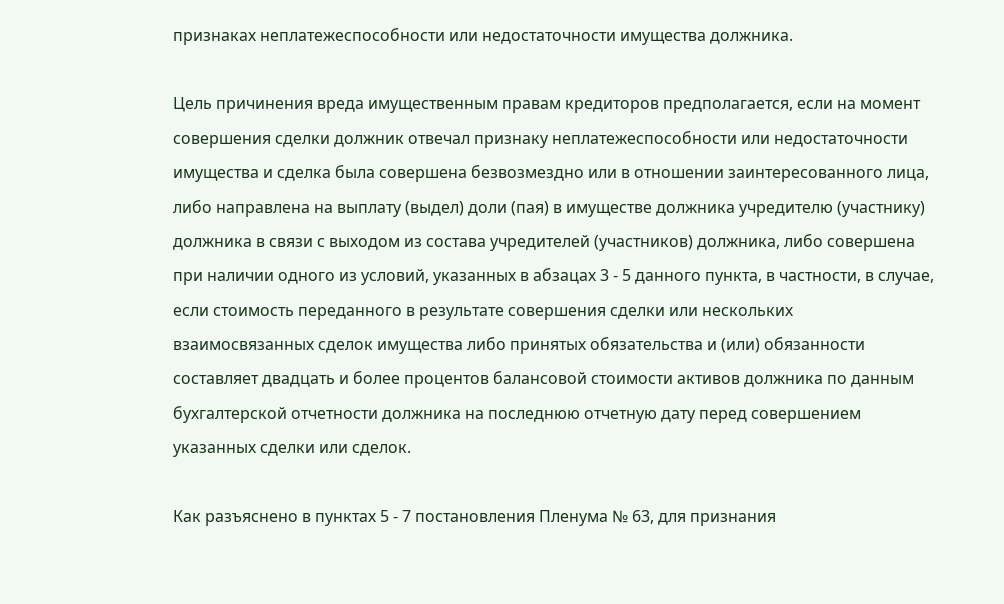признаках неплатежеспособности или недостаточности имущества должника.

Цель причинения вреда имущественным правам кредиторов предполагается, если на момент совершения сделки должник отвечал признаку неплатежеспособности или недостаточности имущества и сделка была совершена безвозмездно или в отношении заинтересованного лица, либо направлена на выплату (выдел) доли (пая) в имуществе должника учредителю (участнику) должника в связи с выходом из состава учредителей (участников) должника, либо совершена при наличии одного из условий, указанных в абзацах 3 - 5 данного пункта, в частности, в случае, если стоимость переданного в результате совершения сделки или нескольких взаимосвязанных сделок имущества либо принятых обязательства и (или) обязанности составляет двадцать и более процентов балансовой стоимости активов должника по данным бухгалтерской отчетности должника на последнюю отчетную дату перед совершением указанных сделки или сделок.

Как разъяснено в пунктах 5 - 7 постановления Пленума № 63, для признания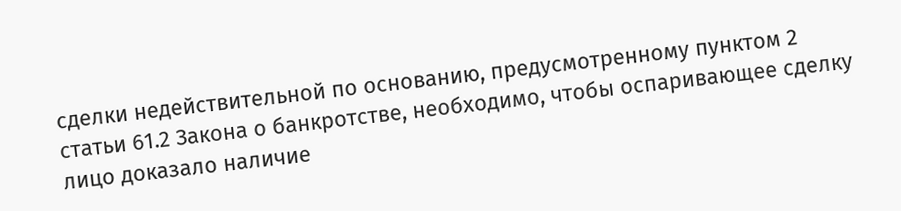сделки недействительной по основанию, предусмотренному пунктом 2 статьи 61.2 Закона о банкротстве, необходимо, чтобы оспаривающее сделку лицо доказало наличие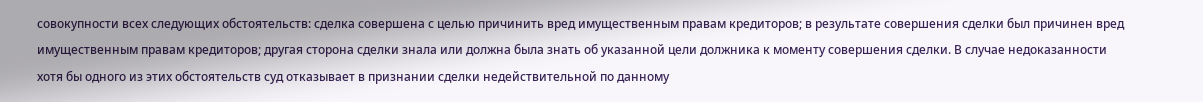совокупности всех следующих обстоятельств: сделка совершена с целью причинить вред имущественным правам кредиторов; в результате совершения сделки был причинен вред имущественным правам кредиторов; другая сторона сделки знала или должна была знать об указанной цели должника к моменту совершения сделки. В случае недоказанности хотя бы одного из этих обстоятельств суд отказывает в признании сделки недействительной по данному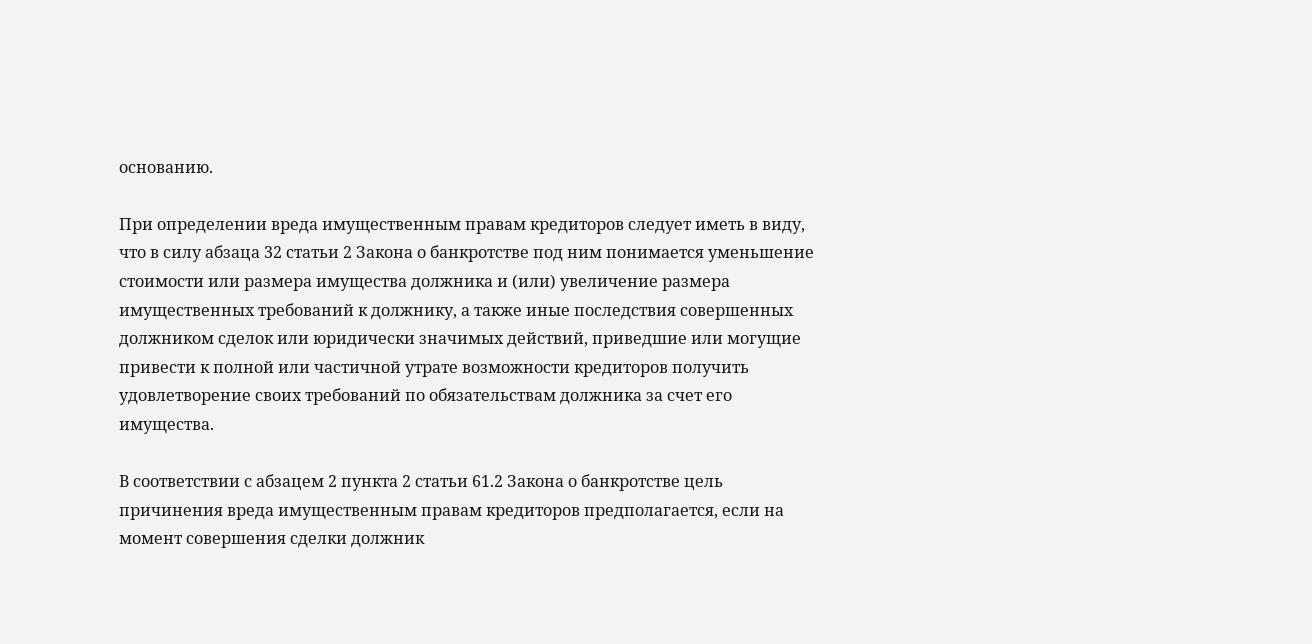основанию.

При определении вреда имущественным правам кредиторов следует иметь в виду, что в силу абзаца 32 статьи 2 Закона о банкротстве под ним понимается уменьшение стоимости или размера имущества должника и (или) увеличение размера имущественных требований к должнику, а также иные последствия совершенных должником сделок или юридически значимых действий, приведшие или могущие привести к полной или частичной утрате возможности кредиторов получить удовлетворение своих требований по обязательствам должника за счет его имущества.

В соответствии с абзацем 2 пункта 2 статьи 61.2 Закона о банкротстве цель причинения вреда имущественным правам кредиторов предполагается, если на момент совершения сделки должник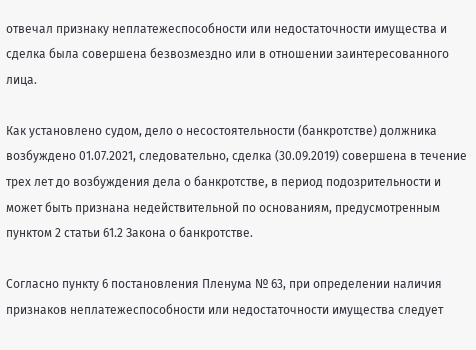отвечал признаку неплатежеспособности или недостаточности имущества и сделка была совершена безвозмездно или в отношении заинтересованного лица.

Как установлено судом, дело о несостоятельности (банкротстве) должника возбуждено 01.07.2021, следовательно, сделка (30.09.2019) совершена в течение трех лет до возбуждения дела о банкротстве, в период подозрительности и может быть признана недействительной по основаниям, предусмотренным пунктом 2 статьи 61.2 Закона о банкротстве.

Согласно пункту 6 постановления Пленума № 63, при определении наличия признаков неплатежеспособности или недостаточности имущества следует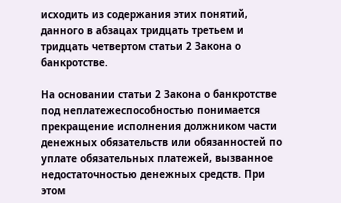исходить из содержания этих понятий, данного в абзацах тридцать третьем и тридцать четвертом статьи 2 Закона о банкротстве.

На основании статьи 2 Закона о банкротстве под неплатежеспособностью понимается прекращение исполнения должником части денежных обязательств или обязанностей по уплате обязательных платежей, вызванное недостаточностью денежных средств. При этом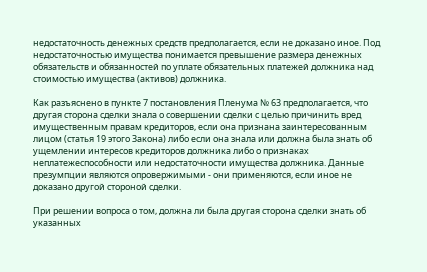недостаточность денежных средств предполагается, если не доказано иное. Под недостаточностью имущества понимается превышение размера денежных обязательств и обязанностей по уплате обязательных платежей должника над стоимостью имущества (активов) должника.

Как разъяснено в пункте 7 постановления Пленума № 63 предполагается, что другая сторона сделки знала о совершении сделки с целью причинить вред имущественным правам кредиторов, если она признана заинтересованным лицом (статья 19 этого Закона) либо если она знала или должна была знать об ущемлении интересов кредиторов должника либо о признаках неплатежеспособности или недостаточности имущества должника. Данные презумпции являются опровержимыми - они применяются, если иное не доказано другой стороной сделки.

При решении вопроса о том, должна ли была другая сторона сделки знать об указанных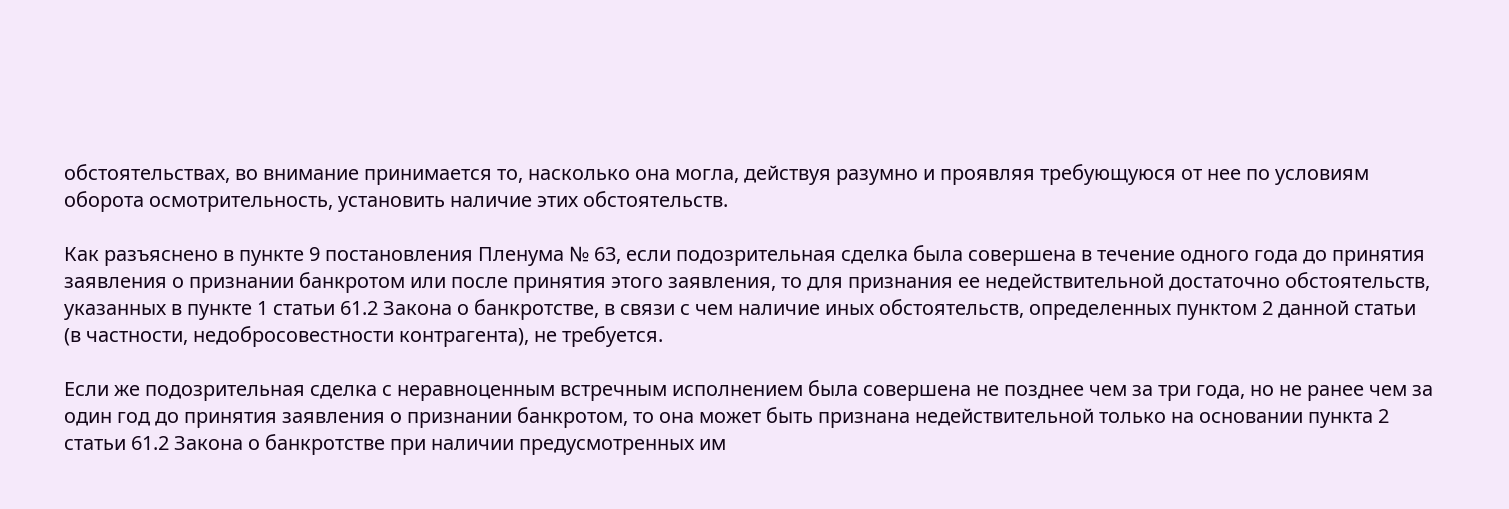обстоятельствах, во внимание принимается то, насколько она могла, действуя разумно и проявляя требующуюся от нее по условиям оборота осмотрительность, установить наличие этих обстоятельств.

Как разъяснено в пункте 9 постановления Пленума № 63, если подозрительная сделка была совершена в течение одного года до принятия заявления о признании банкротом или после принятия этого заявления, то для признания ее недействительной достаточно обстоятельств, указанных в пункте 1 статьи 61.2 Закона о банкротстве, в связи с чем наличие иных обстоятельств, определенных пунктом 2 данной статьи (в частности, недобросовестности контрагента), не требуется.

Если же подозрительная сделка с неравноценным встречным исполнением была совершена не позднее чем за три года, но не ранее чем за один год до принятия заявления о признании банкротом, то она может быть признана недействительной только на основании пункта 2 статьи 61.2 Закона о банкротстве при наличии предусмотренных им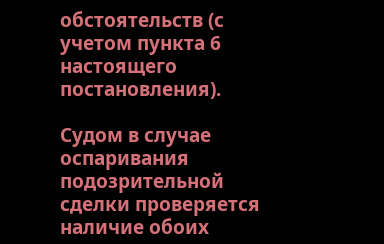обстоятельств (с учетом пункта 6 настоящего постановления).

Судом в случае оспаривания подозрительной сделки проверяется наличие обоих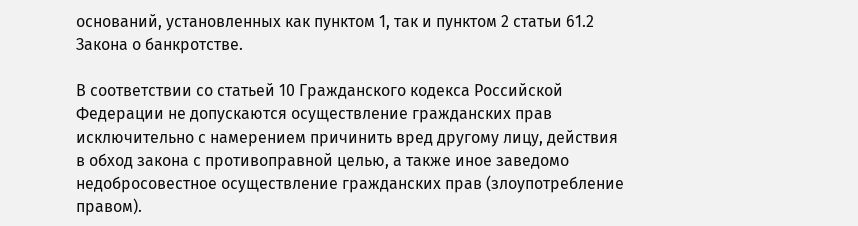оснований, установленных как пунктом 1, так и пунктом 2 статьи 61.2 Закона о банкротстве.

В соответствии со статьей 10 Гражданского кодекса Российской Федерации не допускаются осуществление гражданских прав исключительно с намерением причинить вред другому лицу, действия в обход закона с противоправной целью, а также иное заведомо недобросовестное осуществление гражданских прав (злоупотребление правом).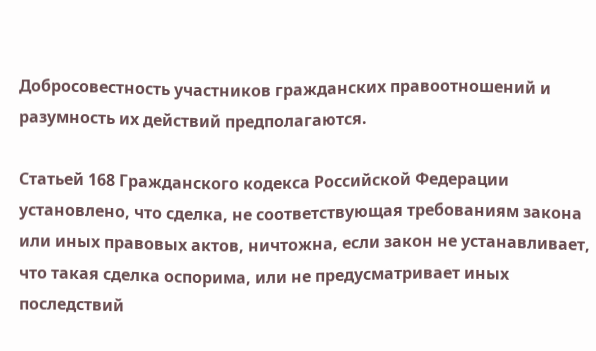Добросовестность участников гражданских правоотношений и разумность их действий предполагаются.

Статьей 168 Гражданского кодекса Российской Федерации установлено, что сделка, не соответствующая требованиям закона или иных правовых актов, ничтожна, если закон не устанавливает, что такая сделка оспорима, или не предусматривает иных последствий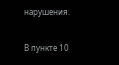нарушения.

В пункте 10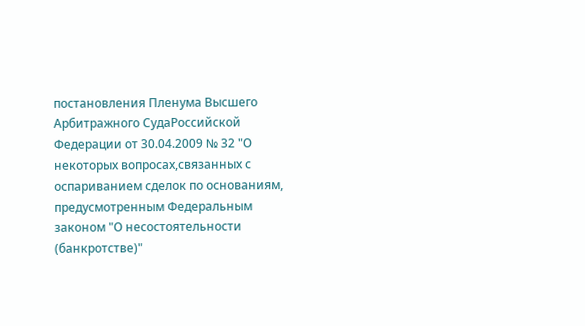постановления Пленума Высшего Арбитражного СудаРоссийской Федерации от 30.04.2009 № 32 "О некоторых вопросах,связанных с оспариванием сделок по основаниям, предусмотренным Федеральным законом "О несостоятельности (банкротстве)"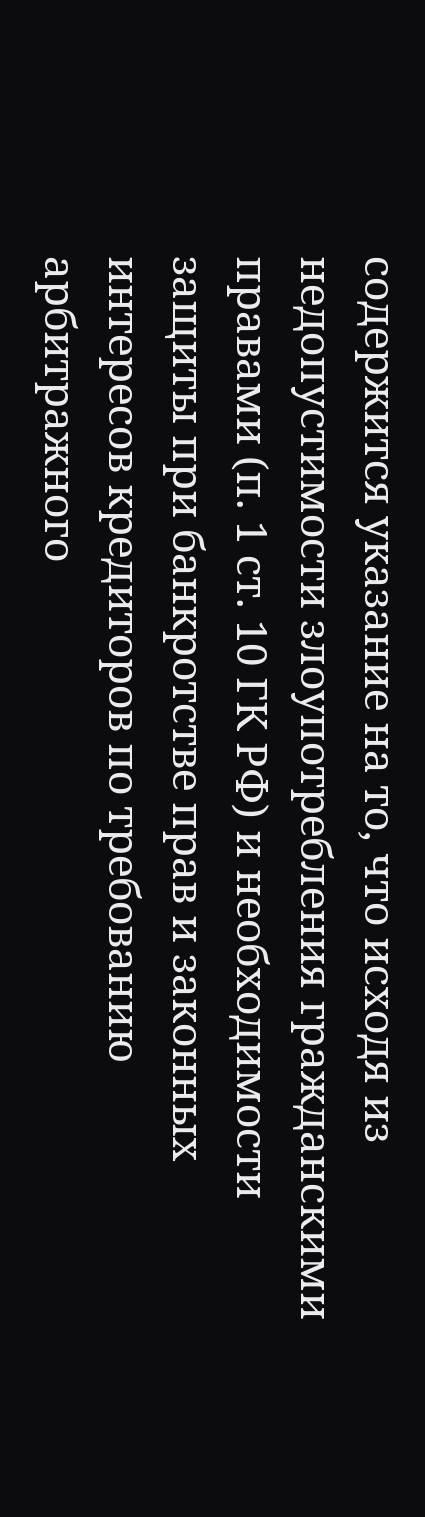содержится указание на то, что исходя из недопустимости злоупотребления гражданскими правами (п. 1 ст. 10 ГК РФ) и необходимости защиты при банкротстве прав и законных интересов кредиторов по требованию арбитражного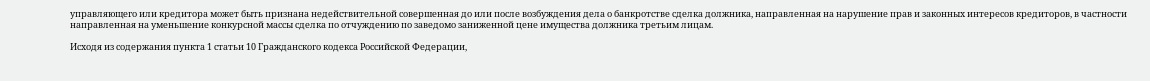управляющего или кредитора может быть признана недействительной совершенная до или после возбуждения дела о банкротстве сделка должника, направленная на нарушение прав и законных интересов кредиторов, в частности направленная на уменьшение конкурсной массы сделка по отчуждению по заведомо заниженной цене имущества должника третьим лицам.

Исходя из содержания пункта 1 статьи 10 Гражданского кодекса Российской Федерации,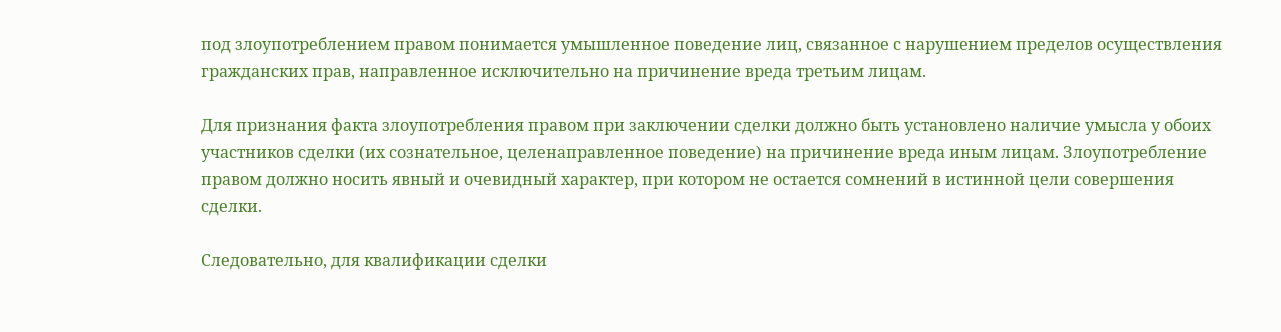под злоупотреблением правом понимается умышленное поведение лиц, связанное с нарушением пределов осуществления гражданских прав, направленное исключительно на причинение вреда третьим лицам.

Для признания факта злоупотребления правом при заключении сделки должно быть установлено наличие умысла у обоих участников сделки (их сознательное, целенаправленное поведение) на причинение вреда иным лицам. Злоупотребление правом должно носить явный и очевидный характер, при котором не остается сомнений в истинной цели совершения сделки.

Следовательно, для квалификации сделки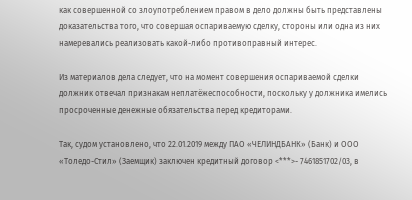как совершенной со злоупотреблением правом в дело должны быть представлены доказательства того, что совершая оспариваемую сделку, стороны или одна из них намеревались реализовать какой-либо противоправный интерес.

Из материалов дела следует, что на момент совершения оспариваемой сделки должник отвечал признакам неплатёжеспособности, поскольку у должника имелись просроченные денежные обязательства перед кредиторами.

Так, судом установлено, что 22.01.2019 между ПАО «ЧЕЛИНДБАНК» (Банк) и ООО «Толедо-Стил» (Заемщик) заключен кредитный договор <***>- 7461851702/03, в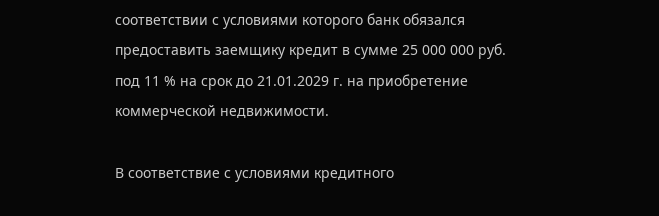соответствии с условиями которого банк обязался предоставить заемщику кредит в сумме 25 000 000 руб. под 11 % на срок до 21.01.2029 г. на приобретение коммерческой недвижимости.

В соответствие с условиями кредитного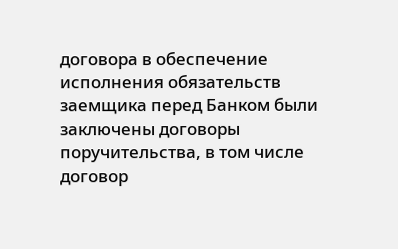договора в обеспечение исполнения обязательств заемщика перед Банком были заключены договоры поручительства, в том числе договор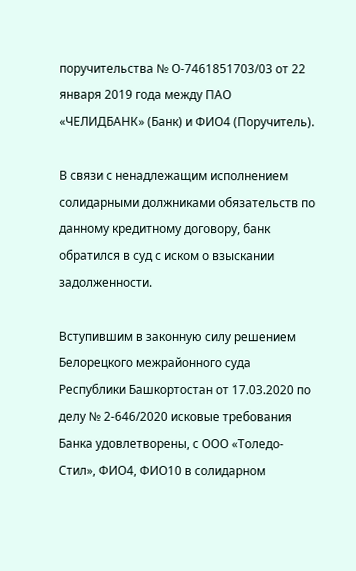поручительства № О-7461851703/03 от 22 января 2019 года между ПАО «ЧЕЛИДБАНК» (Банк) и ФИО4 (Поручитель).

В связи с ненадлежащим исполнением солидарными должниками обязательств по данному кредитному договору, банк обратился в суд с иском о взыскании задолженности.

Вступившим в законную силу решением Белорецкого межрайонного суда Республики Башкортостан от 17.03.2020 по делу № 2-646/2020 исковые требования Банка удовлетворены, с ООО «Толедо-Стил», ФИО4, ФИО10 в солидарном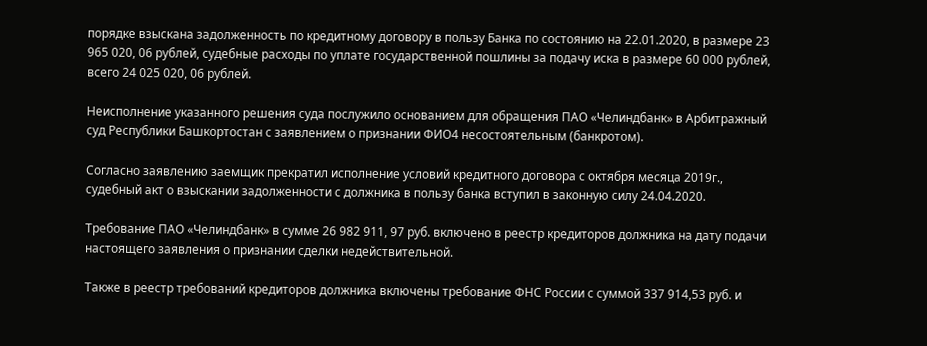порядке взыскана задолженность по кредитному договору в пользу Банка по состоянию на 22.01.2020, в размере 23 965 020, 06 рублей, судебные расходы по уплате государственной пошлины за подачу иска в размере 60 000 рублей, всего 24 025 020, 06 рублей.

Неисполнение указанного решения суда послужило основанием для обращения ПАО «Челиндбанк» в Арбитражный суд Республики Башкортостан с заявлением о признании ФИО4 несостоятельным (банкротом).

Согласно заявлению заемщик прекратил исполнение условий кредитного договора с октября месяца 2019г., судебный акт о взыскании задолженности с должника в пользу банка вступил в законную силу 24.04.2020.

Требование ПАО «Челиндбанк» в сумме 26 982 911, 97 руб. включено в реестр кредиторов должника на дату подачи настоящего заявления о признании сделки недействительной.

Также в реестр требований кредиторов должника включены требование ФНС России с суммой 337 914,53 руб. и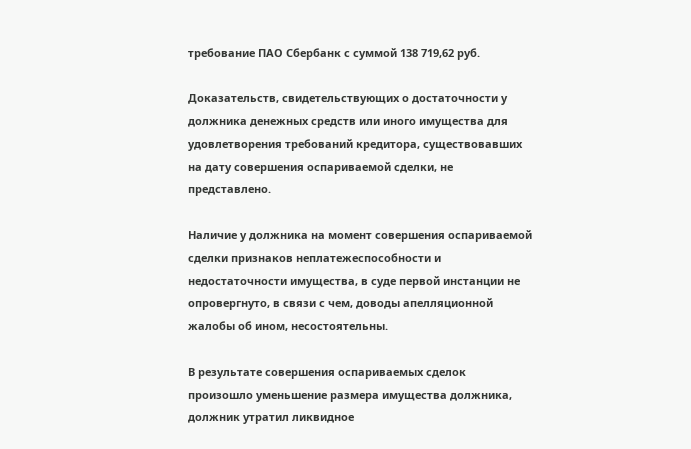требование ПАО Сбербанк с суммой 138 719,62 руб.

Доказательств, свидетельствующих о достаточности у должника денежных средств или иного имущества для удовлетворения требований кредитора, существовавших на дату совершения оспариваемой сделки, не представлено.

Наличие у должника на момент совершения оспариваемой сделки признаков неплатежеспособности и недостаточности имущества, в суде первой инстанции не опровергнуто, в связи с чем, доводы апелляционной жалобы об ином, несостоятельны.

В результате совершения оспариваемых сделок произошло уменьшение размера имущества должника, должник утратил ликвидное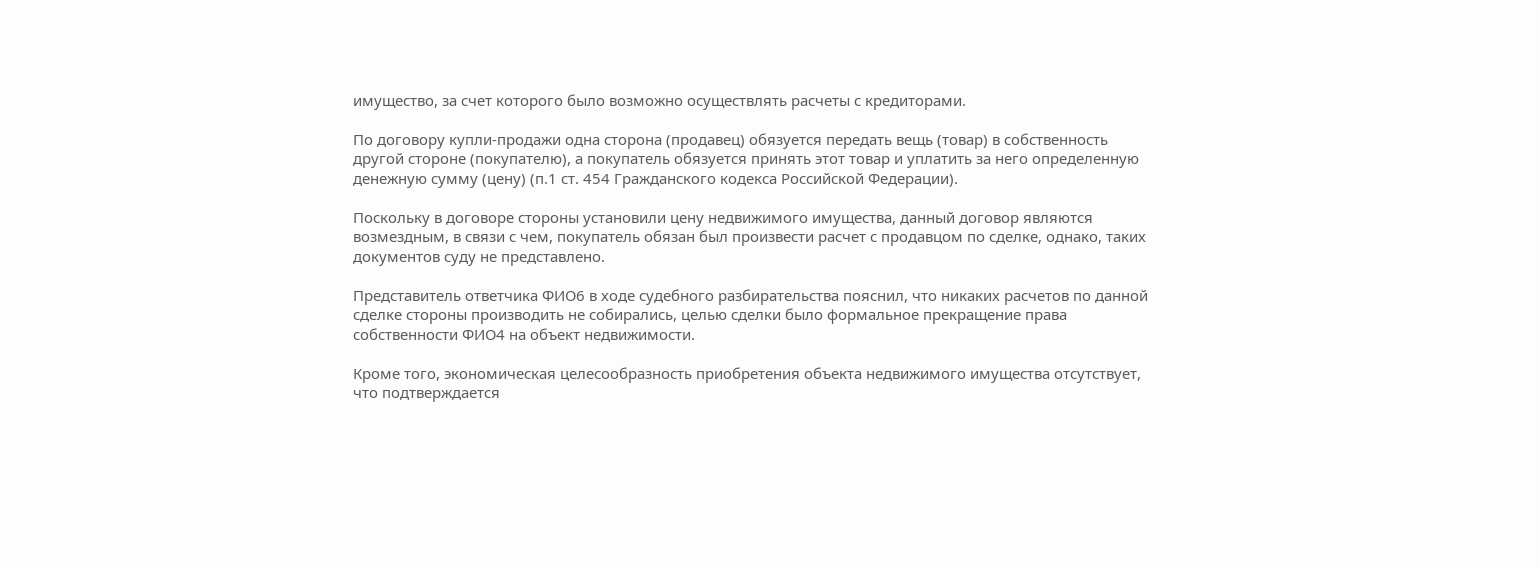имущество, за счет которого было возможно осуществлять расчеты с кредиторами.

По договору купли-продажи одна сторона (продавец) обязуется передать вещь (товар) в собственность другой стороне (покупателю), а покупатель обязуется принять этот товар и уплатить за него определенную денежную сумму (цену) (п.1 ст. 454 Гражданского кодекса Российской Федерации).

Поскольку в договоре стороны установили цену недвижимого имущества, данный договор являются возмездным, в связи с чем, покупатель обязан был произвести расчет с продавцом по сделке, однако, таких документов суду не представлено.

Представитель ответчика ФИО6 в ходе судебного разбирательства пояснил, что никаких расчетов по данной сделке стороны производить не собирались, целью сделки было формальное прекращение права собственности ФИО4 на объект недвижимости.

Кроме того, экономическая целесообразность приобретения объекта недвижимого имущества отсутствует, что подтверждается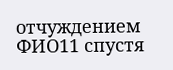отчуждением ФИО11 спустя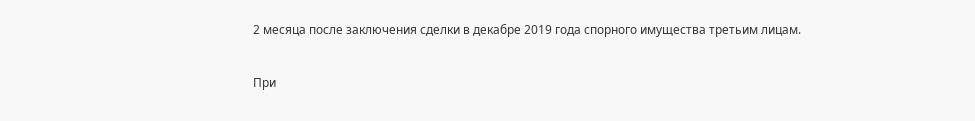2 месяца после заключения сделки в декабре 2019 года спорного имущества третьим лицам.

При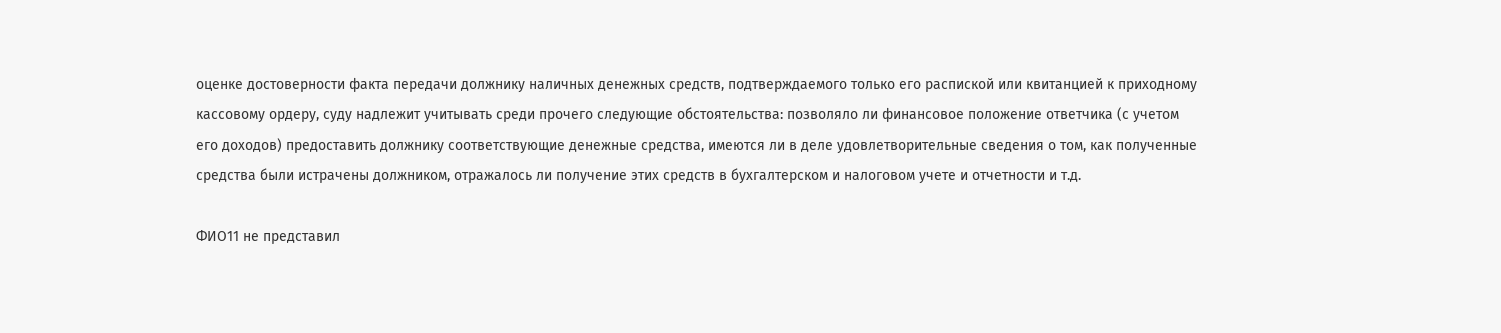оценке достоверности факта передачи должнику наличных денежных средств, подтверждаемого только его распиской или квитанцией к приходному кассовому ордеру, суду надлежит учитывать среди прочего следующие обстоятельства: позволяло ли финансовое положение ответчика (с учетом его доходов) предоставить должнику соответствующие денежные средства, имеются ли в деле удовлетворительные сведения о том, как полученные средства были истрачены должником, отражалось ли получение этих средств в бухгалтерском и налоговом учете и отчетности и т.д.

ФИО11 не представил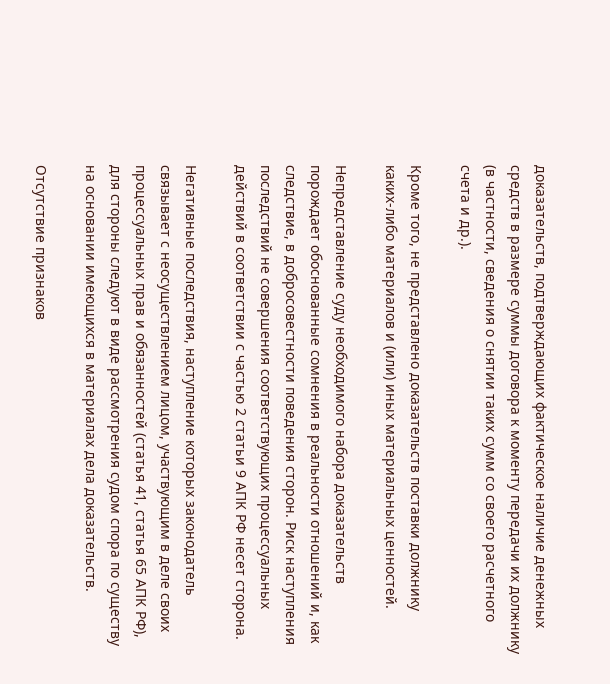доказательств, подтверждающих фактическое наличие денежных средств в размере суммы договора к моменту передачи их должнику (в частности, сведения о снятии таких сумм со своего расчетного счета и др.).

Кроме того, не представлено доказательств поставки должнику каких-либо материалов и (или) иных материальных ценностей.

Непредставление суду необходимого набора доказательств порождает обоснованные сомнения в реальности отношений и, как следствие, в добросовестности поведения сторон. Риск наступления последствий не совершения соответствующих процессуальных действий в соответствии с частью 2 статьи 9 АПК РФ несет сторона.

Негативные последствия, наступление которых законодатель связывает с неосуществлением лицом, участвующим в деле своих процессуальных прав и обязанностей (статья 41, статья 65 АПК РФ), для стороны следуют в виде рассмотрения судом спора по существу на основании имеющихся в материалах дела доказательств.

Отсутствие признаков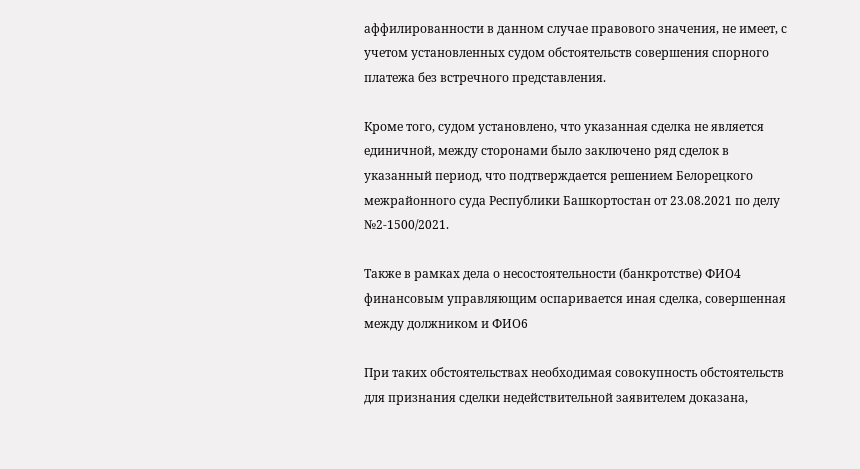аффилированности в данном случае правового значения, не имеет, с учетом установленных судом обстоятельств совершения спорного платежа без встречного представления.

Кроме того, судом установлено, что указанная сделка не является единичной, между сторонами было заключено ряд сделок в указанный период, что подтверждается решением Белорецкого межрайонного суда Республики Башкортостан от 23.08.2021 по делу №2-1500/2021.

Также в рамках дела о несостоятельности (банкротстве) ФИО4 финансовым управляющим оспаривается иная сделка, совершенная между должником и ФИО6

При таких обстоятельствах необходимая совокупность обстоятельств для признания сделки недействительной заявителем доказана,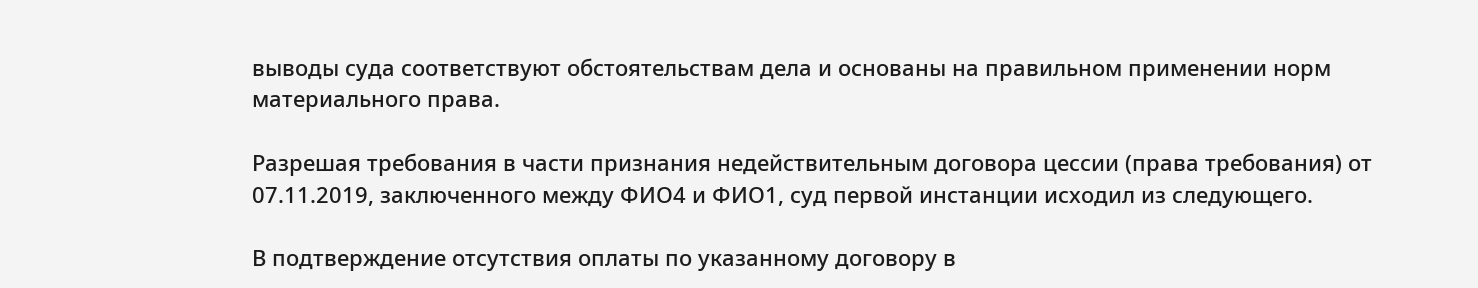выводы суда соответствуют обстоятельствам дела и основаны на правильном применении норм материального права.

Разрешая требования в части признания недействительным договора цессии (права требования) от 07.11.2019, заключенного между ФИО4 и ФИО1, суд первой инстанции исходил из следующего.

В подтверждение отсутствия оплаты по указанному договору в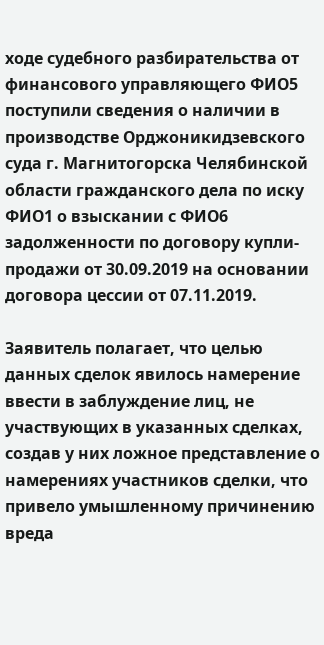ходе судебного разбирательства от финансового управляющего ФИО5 поступили сведения о наличии в производстве Орджоникидзевского суда г. Магнитогорска Челябинской области гражданского дела по иску ФИО1 о взыскании с ФИО6 задолженности по договору купли-продажи от 30.09.2019 на основании договора цессии от 07.11.2019.

Заявитель полагает, что целью данных сделок явилось намерение ввести в заблуждение лиц, не участвующих в указанных сделках, создав у них ложное представление о намерениях участников сделки, что привело умышленному причинению вреда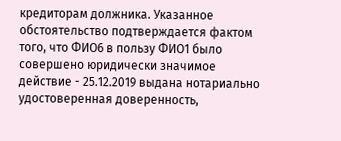кредиторам должника. Указанное обстоятельство подтверждается фактом того, что ФИО6 в пользу ФИО1 было совершено юридически значимое действие - 25.12.2019 выдана нотариально удостоверенная доверенность,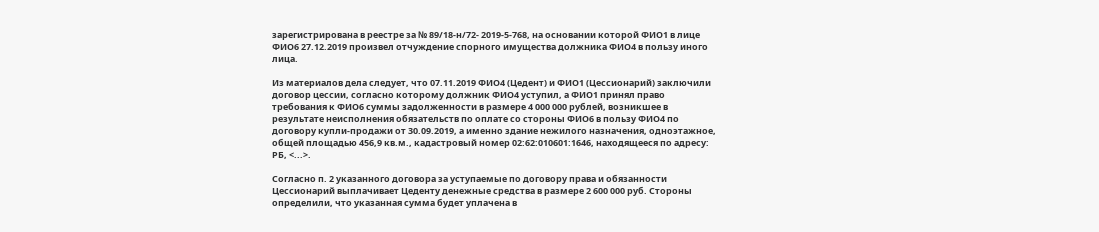зарегистрирована в реестре за № 89/18-н/72- 2019-5-768, на основании которой ФИО1 в лице ФИО6 27.12.2019 произвел отчуждение спорного имущества должника ФИО4 в пользу иного лица.

Из материалов дела следует, что 07.11.2019 ФИО4 (Цедент) и ФИО1 (Цессионарий) заключили договор цессии, согласно которому должник ФИО4 уступил, а ФИО1 принял право требования к ФИО6 суммы задолженности в размере 4 000 000 рублей, возникшее в результате неисполнения обязательств по оплате со стороны ФИО6 в пользу ФИО4 по договору купли-продажи от 30.09.2019, а именно здание нежилого назначения, одноэтажное, общей площадью 456,9 кв.м., кадастровый номер 02:62:010601:1646, находящееся по адресу: РБ, <...>.

Согласно п. 2 указанного договора за уступаемые по договору права и обязанности Цессионарий выплачивает Цеденту денежные средства в размере 2 600 000 руб. Стороны определили, что указанная сумма будет уплачена в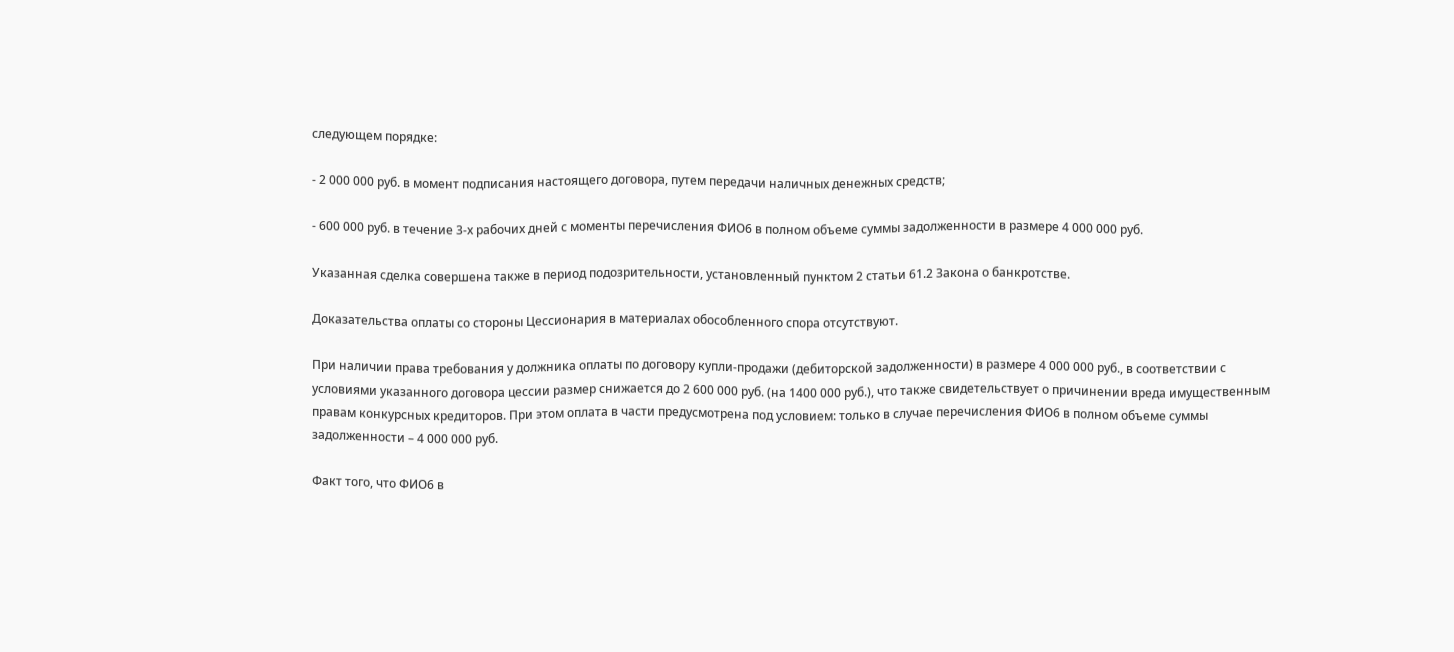следующем порядке:

- 2 000 000 руб. в момент подписания настоящего договора, путем передачи наличных денежных средств;

- 600 000 руб. в течение 3-х рабочих дней с моменты перечисления ФИО6 в полном объеме суммы задолженности в размере 4 000 000 руб.

Указанная сделка совершена также в период подозрительности, установленный пунктом 2 статьи 61.2 Закона о банкротстве.

Доказательства оплаты со стороны Цессионария в материалах обособленного спора отсутствуют.

При наличии права требования у должника оплаты по договору купли-продажи (дебиторской задолженности) в размере 4 000 000 руб., в соответствии с условиями указанного договора цессии размер снижается до 2 600 000 руб. (на 1400 000 руб.), что также свидетельствует о причинении вреда имущественным правам конкурсных кредиторов. При этом оплата в части предусмотрена под условием: только в случае перечисления ФИО6 в полном объеме суммы задолженности – 4 000 000 руб.

Факт того, что ФИО6 в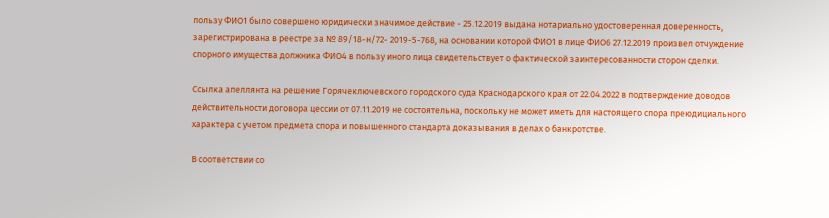пользу ФИО1 было совершено юридически значимое действие - 25.12.2019 выдана нотариально удостоверенная доверенность, зарегистрирована в реестре за № 89/18-н/72- 2019-5-768, на основании которой ФИО1 в лице ФИО6 27.12.2019 произвел отчуждение спорного имущества должника ФИО4 в пользу иного лица свидетельствует о фактической заинтересованности сторон сделки.

Ссылка апеллянта на решение Горячеключевского городского суда Краснодарского края от 22.04.2022 в подтверждение доводов действительности договора цессии от 07.11.2019 не состоятельна, поскольку не может иметь для настоящего спора преюдициального характера с учетом предмета спора и повышенного стандарта доказывания в делах о банкротстве.

В соответствии со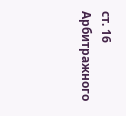ст. 16 Арбитражного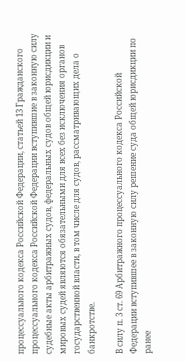процессуального кодекса Российской Федерации, статьей 13 Гражданского процессуального кодекса Российской Федерации вступившие в законную силу судебные акты арбитражных судов, федеральных судов общей юрисдикции и мировых судей являются обязательными для всех без исключения органов государственной власти, в том числе для судов, рассматривающих дела о банкротстве.

В силу п. 3 ст. 69 Арбитражного процессуального кодекса Российской Федерации вступившее в законную силу решение суда общей юрисдикции по ранее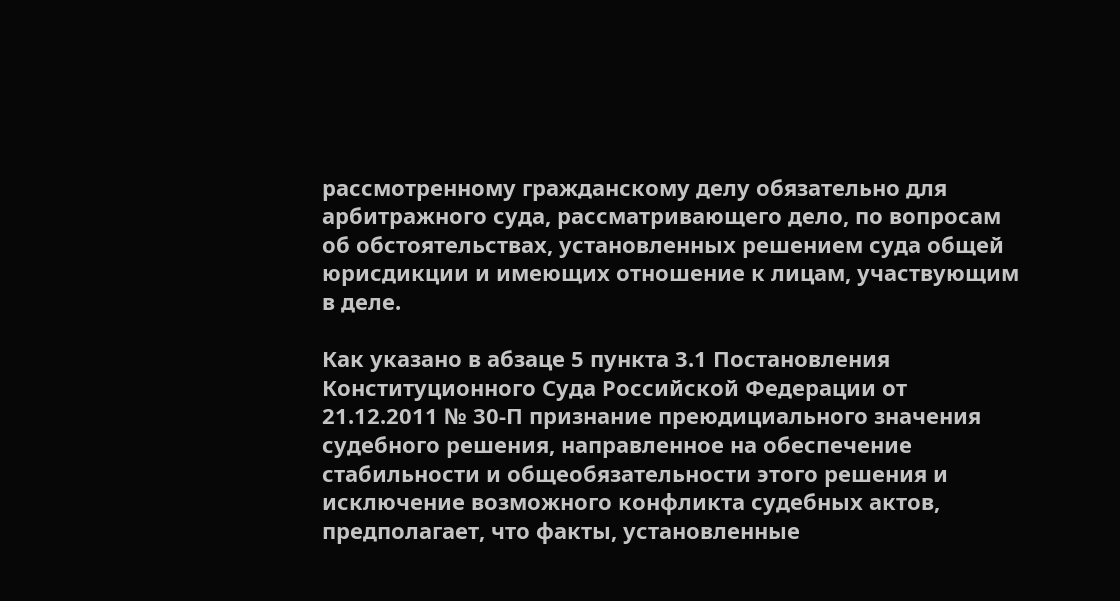рассмотренному гражданскому делу обязательно для арбитражного суда, рассматривающего дело, по вопросам об обстоятельствах, установленных решением суда общей юрисдикции и имеющих отношение к лицам, участвующим в деле.

Как указано в абзаце 5 пункта 3.1 Постановления Конституционного Суда Российской Федерации от 21.12.2011 № 30-П признание преюдициального значения судебного решения, направленное на обеспечение стабильности и общеобязательности этого решения и исключение возможного конфликта судебных актов, предполагает, что факты, установленные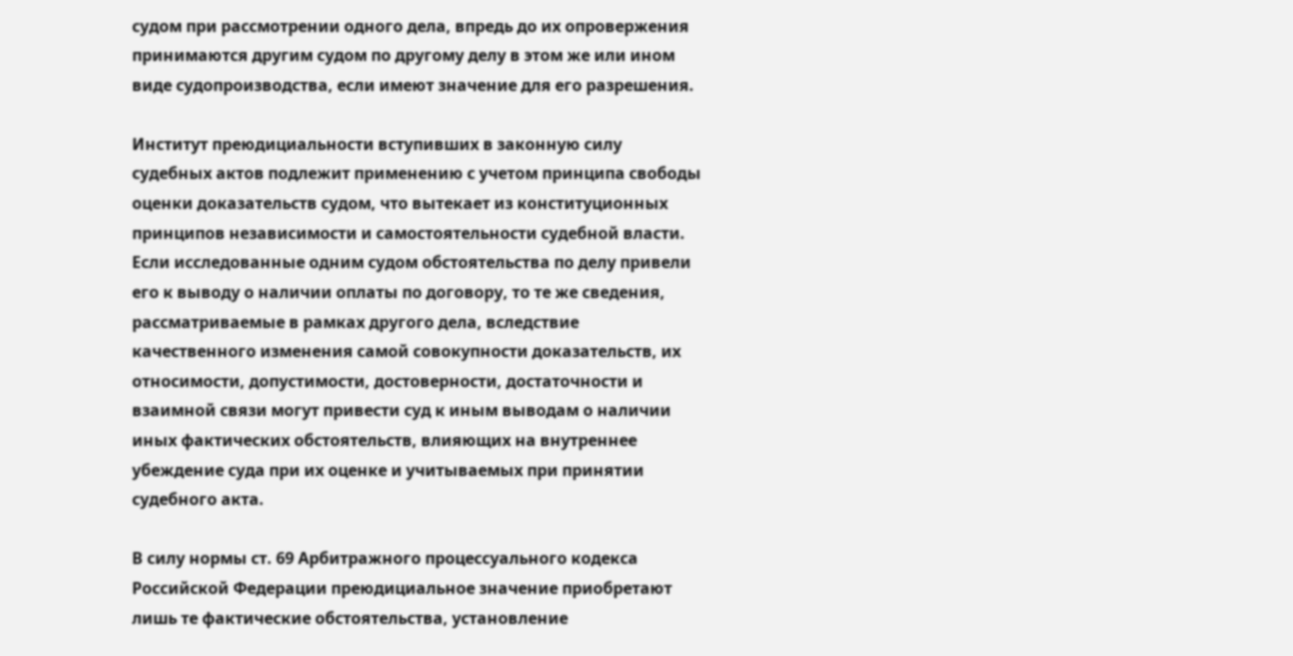судом при рассмотрении одного дела, впредь до их опровержения принимаются другим судом по другому делу в этом же или ином виде судопроизводства, если имеют значение для его разрешения.

Институт преюдициальности вступивших в законную силу судебных актов подлежит применению с учетом принципа свободы оценки доказательств судом, что вытекает из конституционных принципов независимости и самостоятельности судебной власти. Если исследованные одним судом обстоятельства по делу привели его к выводу о наличии оплаты по договору, то те же сведения, рассматриваемые в рамках другого дела, вследствие качественного изменения самой совокупности доказательств, их относимости, допустимости, достоверности, достаточности и взаимной связи могут привести суд к иным выводам о наличии иных фактических обстоятельств, влияющих на внутреннее убеждение суда при их оценке и учитываемых при принятии судебного акта.

В силу нормы ст. 69 Арбитражного процессуального кодекса Российской Федерации преюдициальное значение приобретают лишь те фактические обстоятельства, установление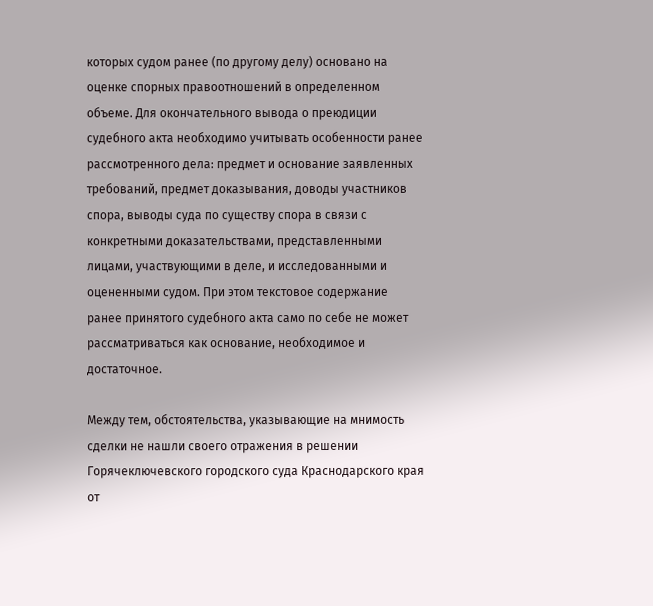которых судом ранее (по другому делу) основано на оценке спорных правоотношений в определенном объеме. Для окончательного вывода о преюдиции судебного акта необходимо учитывать особенности ранее рассмотренного дела: предмет и основание заявленных требований, предмет доказывания, доводы участников спора, выводы суда по существу спора в связи с конкретными доказательствами, представленными лицами, участвующими в деле, и исследованными и оцененными судом. При этом текстовое содержание ранее принятого судебного акта само по себе не может рассматриваться как основание, необходимое и достаточное.

Между тем, обстоятельства, указывающие на мнимость сделки не нашли своего отражения в решении Горячеключевского городского суда Краснодарского края от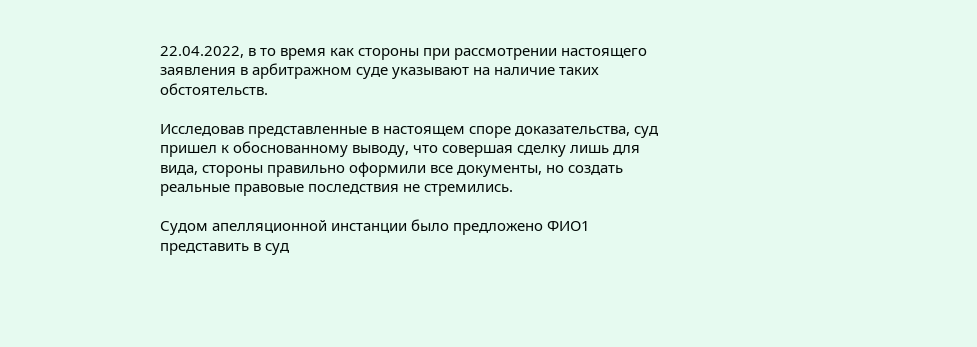22.04.2022, в то время как стороны при рассмотрении настоящего заявления в арбитражном суде указывают на наличие таких обстоятельств.

Исследовав представленные в настоящем споре доказательства, суд пришел к обоснованному выводу, что совершая сделку лишь для вида, стороны правильно оформили все документы, но создать реальные правовые последствия не стремились.

Судом апелляционной инстанции было предложено ФИО1 представить в суд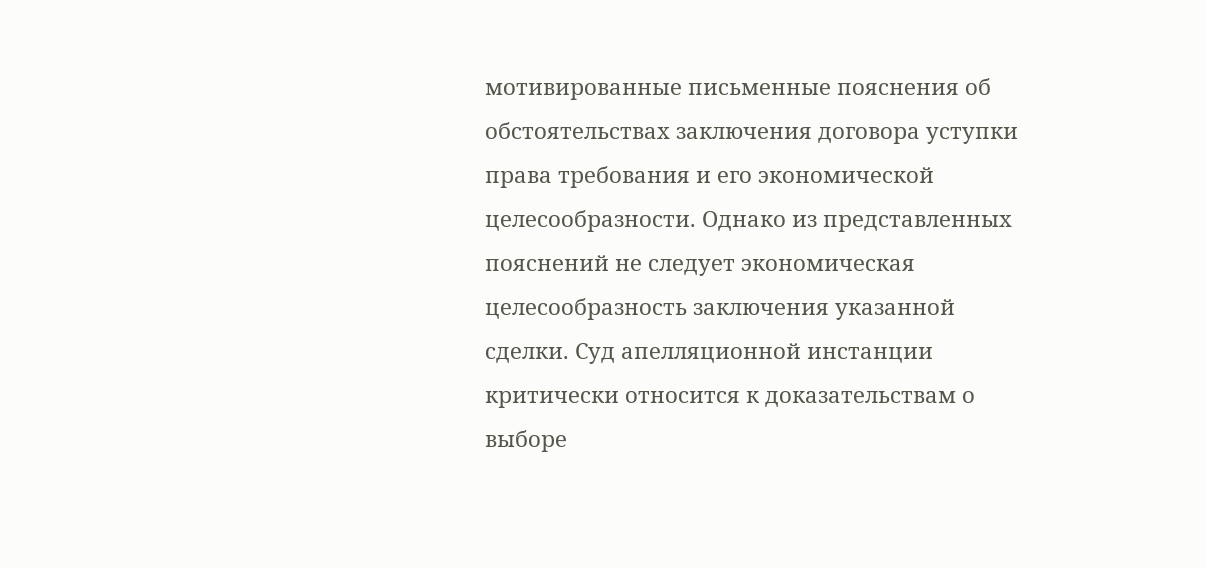мотивированные письменные пояснения об обстоятельствах заключения договора уступки права требования и его экономической целесообразности. Однако из представленных пояснений не следует экономическая целесообразность заключения указанной сделки. Суд апелляционной инстанции критически относится к доказательствам о выборе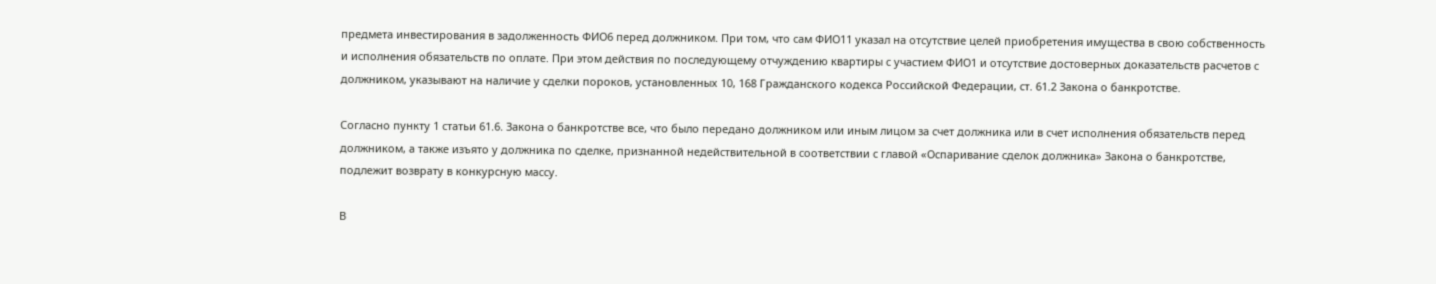предмета инвестирования в задолженность ФИО6 перед должником. При том, что сам ФИО11 указал на отсутствие целей приобретения имущества в свою собственность и исполнения обязательств по оплате. При этом действия по последующему отчуждению квартиры с участием ФИО1 и отсутствие достоверных доказательств расчетов с должником, указывают на наличие у сделки пороков, установленных 10, 168 Гражданского кодекса Российской Федерации, ст. 61.2 Закона о банкротстве.

Согласно пункту 1 статьи 61.6. Закона о банкротстве все, что было передано должником или иным лицом за счет должника или в счет исполнения обязательств перед должником, а также изъято у должника по сделке, признанной недействительной в соответствии с главой «Оспаривание сделок должника» Закона о банкротстве, подлежит возврату в конкурсную массу.

В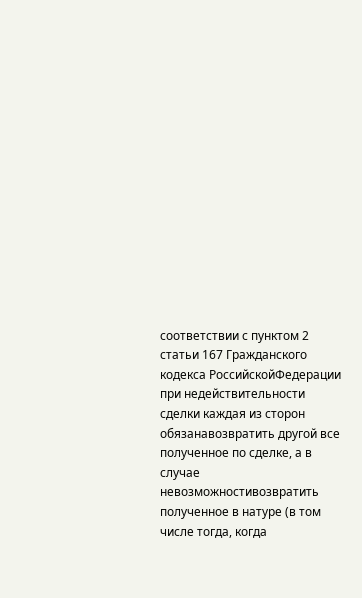соответствии с пунктом 2 статьи 167 Гражданского кодекса РоссийскойФедерации при недействительности сделки каждая из сторон обязанавозвратить другой все полученное по сделке, а в случае невозможностивозвратить полученное в натуре (в том числе тогда, когда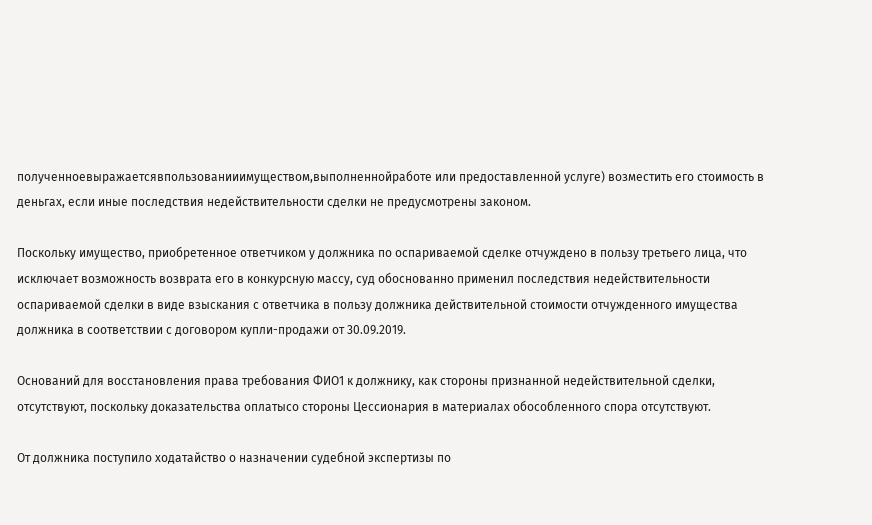полученноевыражаетсявпользованииимуществом,выполненнойработе или предоставленной услуге) возместить его стоимость в деньгах, если иные последствия недействительности сделки не предусмотрены законом.

Поскольку имущество, приобретенное ответчиком у должника по оспариваемой сделке отчуждено в пользу третьего лица, что исключает возможность возврата его в конкурсную массу, суд обоснованно применил последствия недействительности оспариваемой сделки в виде взыскания с ответчика в пользу должника действительной стоимости отчужденного имущества должника в соответствии с договором купли-продажи от 30.09.2019.

Оснований для восстановления права требования ФИО1 к должнику, как стороны признанной недействительной сделки, отсутствуют, поскольку доказательства оплатысо стороны Цессионария в материалах обособленного спора отсутствуют.

От должника поступило ходатайство о назначении судебной экспертизы по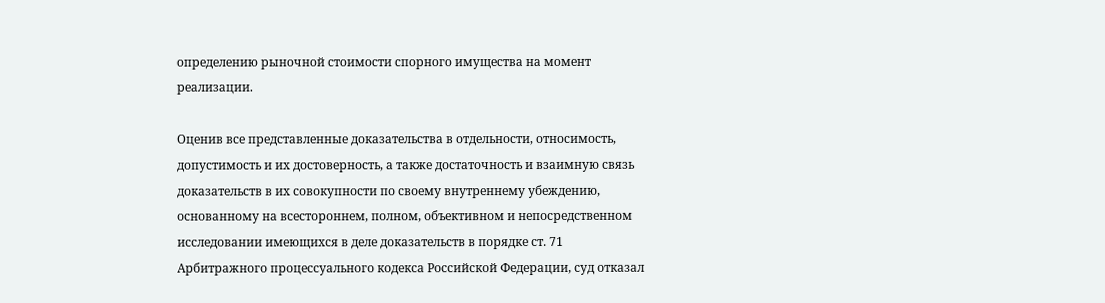определению рыночной стоимости спорного имущества на момент реализации.

Оценив все представленные доказательства в отдельности, относимость, допустимость и их достоверность, а также достаточность и взаимную связь доказательств в их совокупности по своему внутреннему убеждению, основанному на всестороннем, полном, объективном и непосредственном исследовании имеющихся в деле доказательств в порядке ст. 71 Арбитражного процессуального кодекса Российской Федерации, суд отказал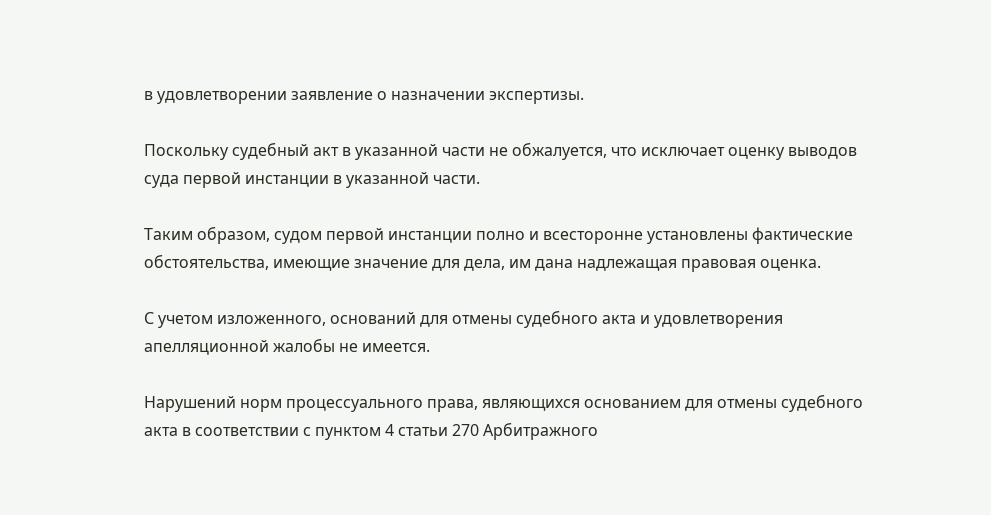в удовлетворении заявление о назначении экспертизы.

Поскольку судебный акт в указанной части не обжалуется, что исключает оценку выводов суда первой инстанции в указанной части.

Таким образом, судом первой инстанции полно и всесторонне установлены фактические обстоятельства, имеющие значение для дела, им дана надлежащая правовая оценка.

С учетом изложенного, оснований для отмены судебного акта и удовлетворения апелляционной жалобы не имеется.

Нарушений норм процессуального права, являющихся основанием для отмены судебного акта в соответствии с пунктом 4 статьи 270 Арбитражного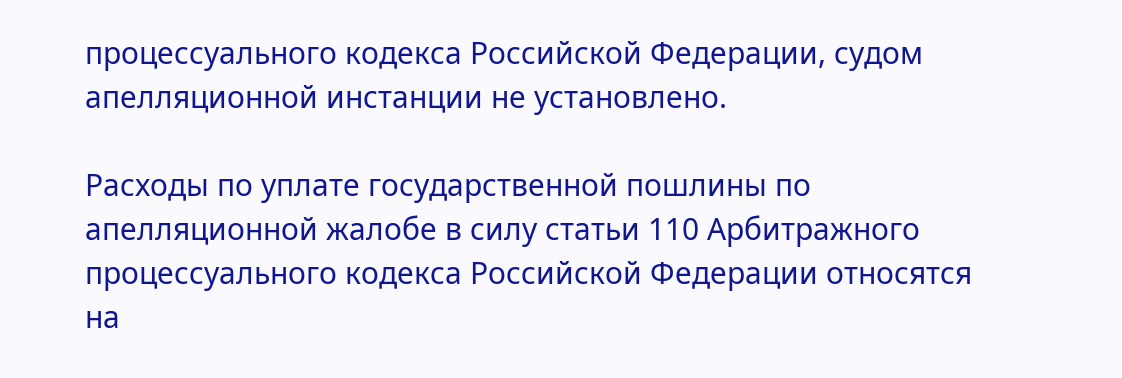процессуального кодекса Российской Федерации, судом апелляционной инстанции не установлено.

Расходы по уплате государственной пошлины по апелляционной жалобе в силу статьи 110 Арбитражного процессуального кодекса Российской Федерации относятся на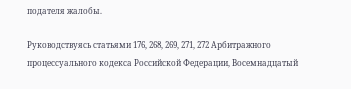подателя жалобы.

Руководствуясь статьями 176, 268, 269, 271, 272 Арбитражного процессуального кодекса Российской Федерации, Восемнадцатый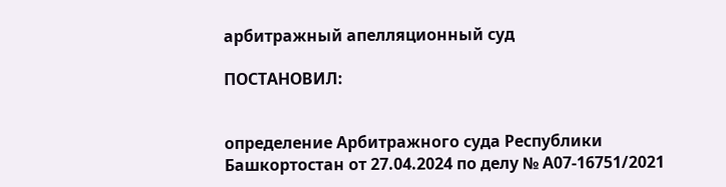арбитражный апелляционный суд

ПОСТАНОВИЛ:


определение Арбитражного суда Республики Башкортостан от 27.04.2024 по делу № А07-16751/2021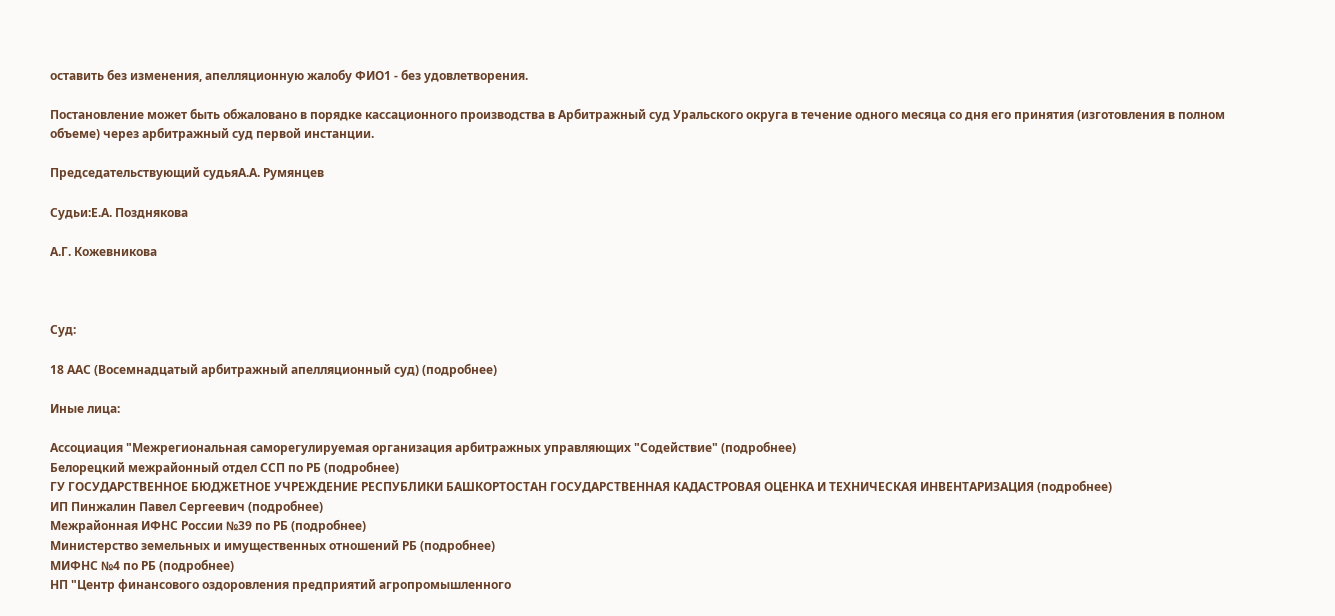оставить без изменения, апелляционную жалобу ФИО1 - без удовлетворения.

Постановление может быть обжаловано в порядке кассационного производства в Арбитражный суд Уральского округа в течение одного месяца со дня его принятия (изготовления в полном объеме) через арбитражный суд первой инстанции.

Председательствующий судьяА.А. Румянцев

Судьи:Е.А. Позднякова

А.Г. Кожевникова



Суд:

18 ААС (Восемнадцатый арбитражный апелляционный суд) (подробнее)

Иные лица:

Ассоциация "Межрегиональная саморегулируемая организация арбитражных управляющих "Содействие" (подробнее)
Белорецкий межрайонный отдел ССП по РБ (подробнее)
ГУ ГОСУДАРСТВЕННОЕ БЮДЖЕТНОЕ УЧРЕЖДЕНИЕ РЕСПУБЛИКИ БАШКОРТОСТАН ГОСУДАРСТВЕННАЯ КАДАСТРОВАЯ ОЦЕНКА И ТЕХНИЧЕСКАЯ ИНВЕНТАРИЗАЦИЯ (подробнее)
ИП Пинжалин Павел Сергеевич (подробнее)
Межрайонная ИФНС России №39 по РБ (подробнее)
Министерство земельных и имущественных отношений РБ (подробнее)
МИФНС №4 по РБ (подробнее)
НП "Центр финансового оздоровления предприятий агропромышленного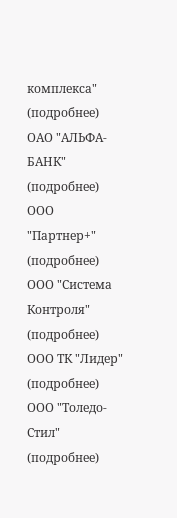комплекса" (подробнее)
ОАО "АЛЬФА-БАНК" (подробнее)
ООО "Партнер+" (подробнее)
ООО "Система Контроля" (подробнее)
ООО ТК "Лидер" (подробнее)
ООО "Толедо-Стил" (подробнее)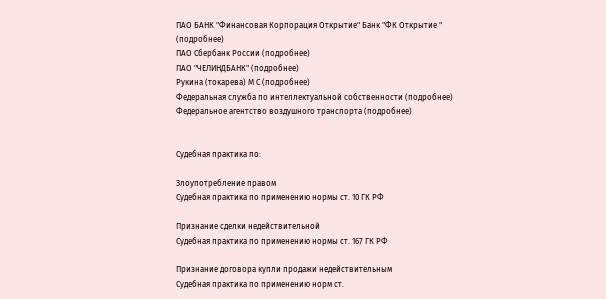ПАО БАНК "Финансовая Корпорация Открытие" Банк "ФК Открытие " (подробнее)
ПАО Сбербанк России (подробнее)
ПАО "ЧЕЛИНДБАНК" (подробнее)
Рукина (токарева) М С (подробнее)
Федеральная служба по интеллектуальной собственности (подробнее)
Федеральное агентство воздушного транспорта (подробнее)


Судебная практика по:

Злоупотребление правом
Судебная практика по применению нормы ст. 10 ГК РФ

Признание сделки недействительной
Судебная практика по применению нормы ст. 167 ГК РФ

Признание договора купли продажи недействительным
Судебная практика по применению норм ст.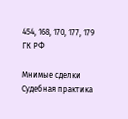454, 168, 170, 177, 179 ГК РФ

Мнимые сделки
Судебная практика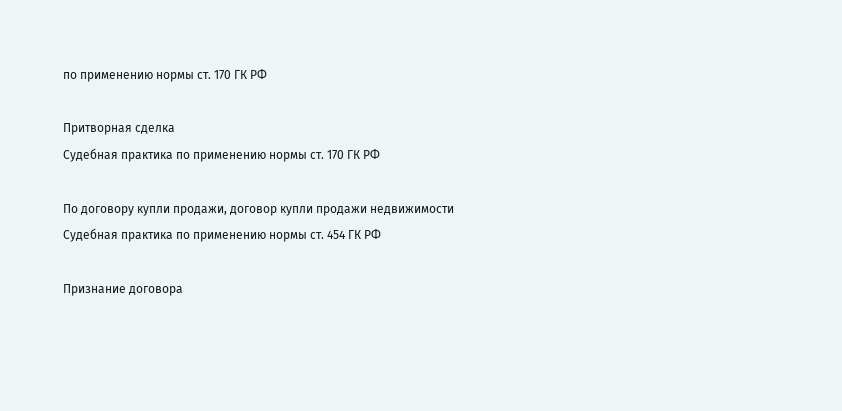по применению нормы ст. 170 ГК РФ

Притворная сделка
Судебная практика по применению нормы ст. 170 ГК РФ

По договору купли продажи, договор купли продажи недвижимости
Судебная практика по применению нормы ст. 454 ГК РФ

Признание договора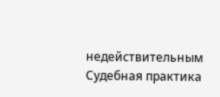недействительным
Судебная практика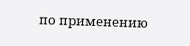по применению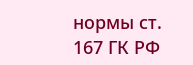нормы ст. 167 ГК РФ